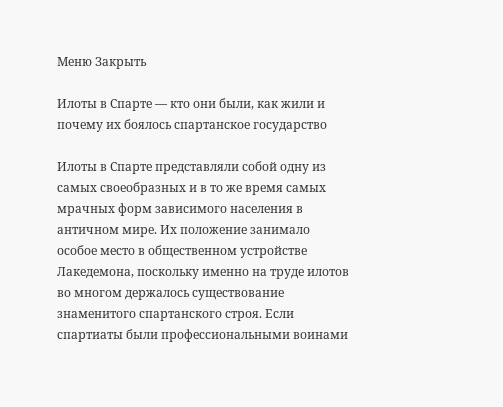Меню Закрыть

Илоты в Спарте — кто они были, как жили и почему их боялось спартанское государство

Илоты в Спарте представляли собой одну из самых своеобразных и в то же время самых мрачных форм зависимого населения в античном мире. Их положение занимало особое место в общественном устройстве Лакедемона, поскольку именно на труде илотов во многом держалось существование знаменитого спартанского строя. Если спартиаты были профессиональными воинами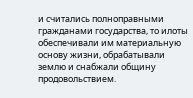и считались полноправными гражданами государства, то илоты обеспечивали им материальную основу жизни, обрабатывали землю и снабжали общину продовольствием.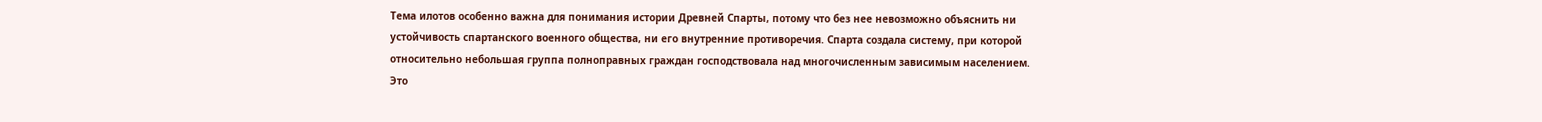Тема илотов особенно важна для понимания истории Древней Спарты, потому что без нее невозможно объяснить ни устойчивость спартанского военного общества, ни его внутренние противоречия. Спарта создала систему, при которой относительно небольшая группа полноправных граждан господствовала над многочисленным зависимым населением. Это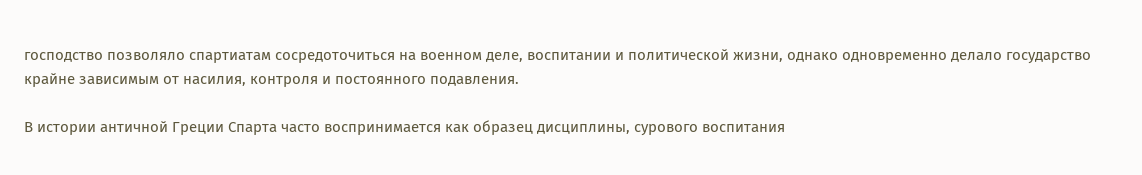господство позволяло спартиатам сосредоточиться на военном деле, воспитании и политической жизни, однако одновременно делало государство крайне зависимым от насилия, контроля и постоянного подавления.

В истории античной Греции Спарта часто воспринимается как образец дисциплины, сурового воспитания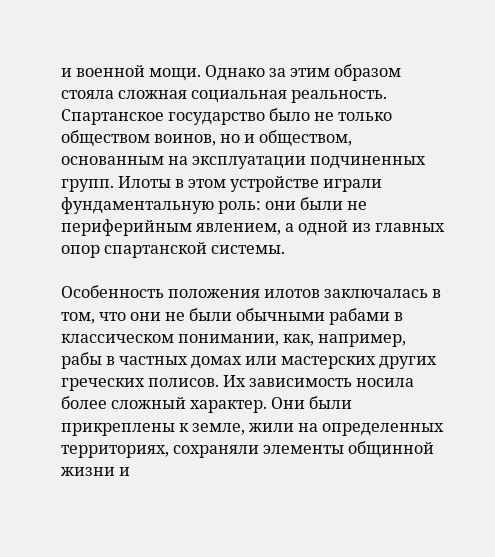и военной мощи. Однако за этим образом стояла сложная социальная реальность. Спартанское государство было не только обществом воинов, но и обществом, основанным на эксплуатации подчиненных групп. Илоты в этом устройстве играли фундаментальную роль: они были не периферийным явлением, а одной из главных опор спартанской системы.

Особенность положения илотов заключалась в том, что они не были обычными рабами в классическом понимании, как, например, рабы в частных домах или мастерских других греческих полисов. Их зависимость носила более сложный характер. Они были прикреплены к земле, жили на определенных территориях, сохраняли элементы общинной жизни и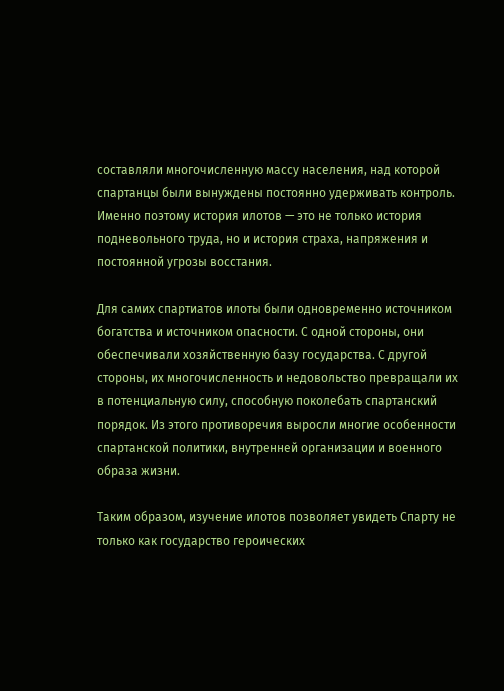составляли многочисленную массу населения, над которой спартанцы были вынуждены постоянно удерживать контроль. Именно поэтому история илотов — это не только история подневольного труда, но и история страха, напряжения и постоянной угрозы восстания.

Для самих спартиатов илоты были одновременно источником богатства и источником опасности. С одной стороны, они обеспечивали хозяйственную базу государства. С другой стороны, их многочисленность и недовольство превращали их в потенциальную силу, способную поколебать спартанский порядок. Из этого противоречия выросли многие особенности спартанской политики, внутренней организации и военного образа жизни.

Таким образом, изучение илотов позволяет увидеть Спарту не только как государство героических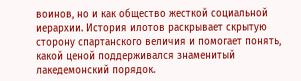воинов, но и как общество жесткой социальной иерархии. История илотов раскрывает скрытую сторону спартанского величия и помогает понять, какой ценой поддерживался знаменитый лакедемонский порядок.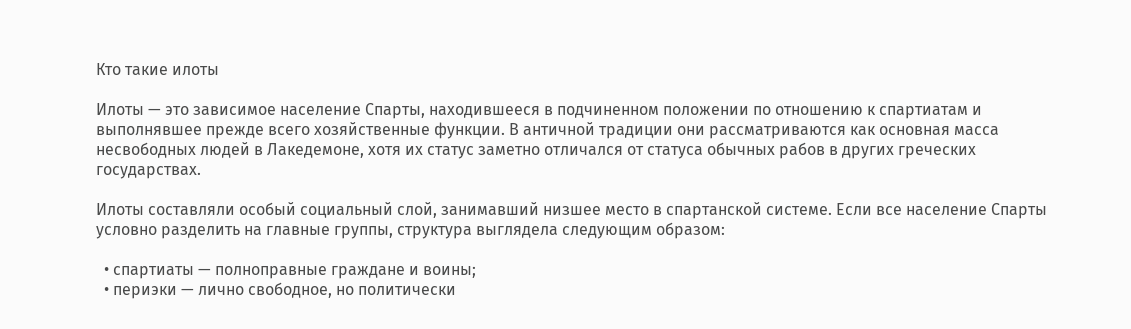Кто такие илоты

Илоты — это зависимое население Спарты, находившееся в подчиненном положении по отношению к спартиатам и выполнявшее прежде всего хозяйственные функции. В античной традиции они рассматриваются как основная масса несвободных людей в Лакедемоне, хотя их статус заметно отличался от статуса обычных рабов в других греческих государствах.

Илоты составляли особый социальный слой, занимавший низшее место в спартанской системе. Если все население Спарты условно разделить на главные группы, структура выглядела следующим образом:

  • спартиаты — полноправные граждане и воины;
  • периэки — лично свободное, но политически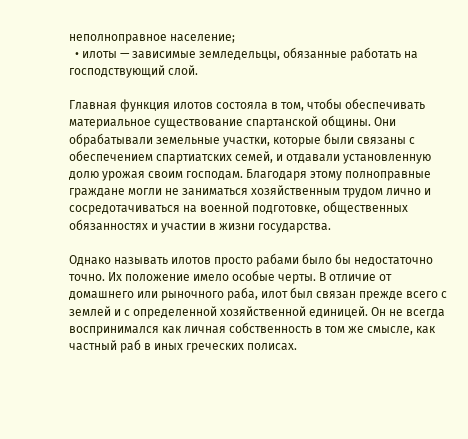неполноправное население;
  • илоты — зависимые земледельцы, обязанные работать на господствующий слой.

Главная функция илотов состояла в том, чтобы обеспечивать материальное существование спартанской общины. Они обрабатывали земельные участки, которые были связаны с обеспечением спартиатских семей, и отдавали установленную долю урожая своим господам. Благодаря этому полноправные граждане могли не заниматься хозяйственным трудом лично и сосредотачиваться на военной подготовке, общественных обязанностях и участии в жизни государства.

Однако называть илотов просто рабами было бы недостаточно точно. Их положение имело особые черты. В отличие от домашнего или рыночного раба, илот был связан прежде всего с землей и с определенной хозяйственной единицей. Он не всегда воспринимался как личная собственность в том же смысле, как частный раб в иных греческих полисах.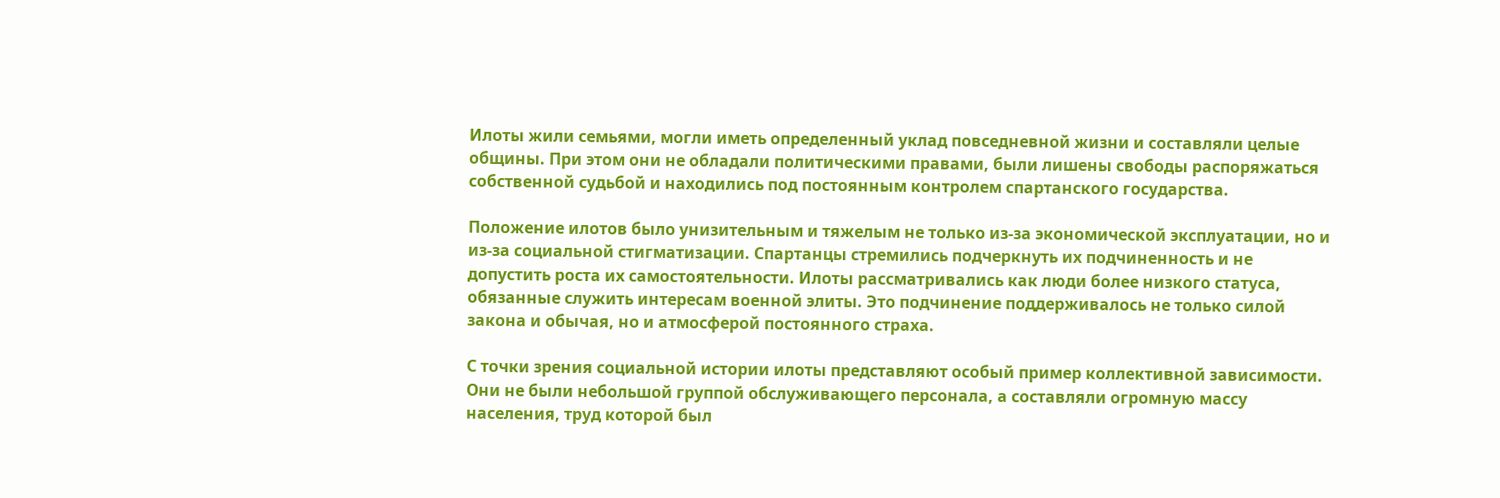Илоты жили семьями, могли иметь определенный уклад повседневной жизни и составляли целые общины. При этом они не обладали политическими правами, были лишены свободы распоряжаться собственной судьбой и находились под постоянным контролем спартанского государства.

Положение илотов было унизительным и тяжелым не только из-за экономической эксплуатации, но и из-за социальной стигматизации. Спартанцы стремились подчеркнуть их подчиненность и не допустить роста их самостоятельности. Илоты рассматривались как люди более низкого статуса, обязанные служить интересам военной элиты. Это подчинение поддерживалось не только силой закона и обычая, но и атмосферой постоянного страха.

С точки зрения социальной истории илоты представляют особый пример коллективной зависимости. Они не были небольшой группой обслуживающего персонала, а составляли огромную массу населения, труд которой был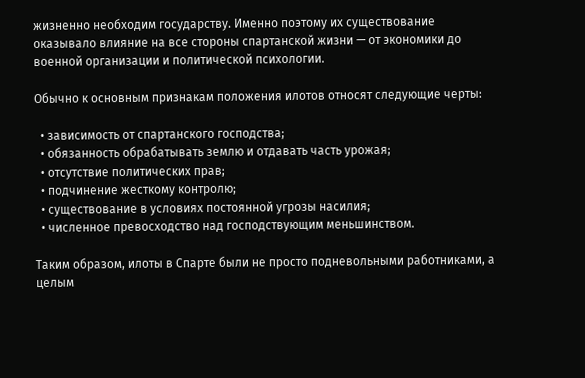жизненно необходим государству. Именно поэтому их существование оказывало влияние на все стороны спартанской жизни — от экономики до военной организации и политической психологии.

Обычно к основным признакам положения илотов относят следующие черты:

  • зависимость от спартанского господства;
  • обязанность обрабатывать землю и отдавать часть урожая;
  • отсутствие политических прав;
  • подчинение жесткому контролю;
  • существование в условиях постоянной угрозы насилия;
  • численное превосходство над господствующим меньшинством.

Таким образом, илоты в Спарте были не просто подневольными работниками, а целым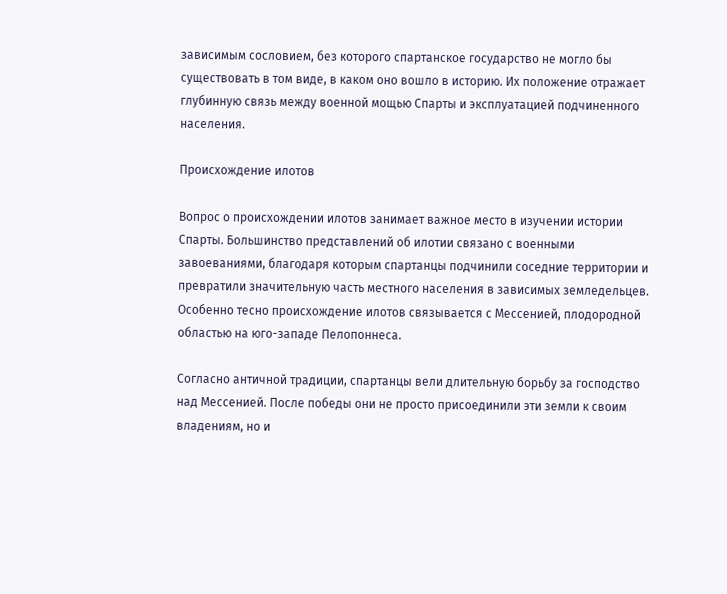зависимым сословием, без которого спартанское государство не могло бы существовать в том виде, в каком оно вошло в историю. Их положение отражает глубинную связь между военной мощью Спарты и эксплуатацией подчиненного населения.

Происхождение илотов

Вопрос о происхождении илотов занимает важное место в изучении истории Спарты. Большинство представлений об илотии связано с военными завоеваниями, благодаря которым спартанцы подчинили соседние территории и превратили значительную часть местного населения в зависимых земледельцев. Особенно тесно происхождение илотов связывается с Мессенией, плодородной областью на юго-западе Пелопоннеса.

Согласно античной традиции, спартанцы вели длительную борьбу за господство над Мессенией. После победы они не просто присоединили эти земли к своим владениям, но и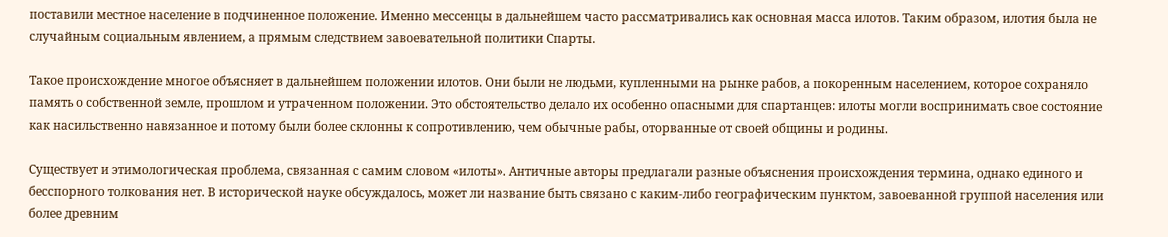поставили местное население в подчиненное положение. Именно мессенцы в дальнейшем часто рассматривались как основная масса илотов. Таким образом, илотия была не случайным социальным явлением, а прямым следствием завоевательной политики Спарты.

Такое происхождение многое объясняет в дальнейшем положении илотов. Они были не людьми, купленными на рынке рабов, а покоренным населением, которое сохраняло память о собственной земле, прошлом и утраченном положении. Это обстоятельство делало их особенно опасными для спартанцев: илоты могли воспринимать свое состояние как насильственно навязанное и потому были более склонны к сопротивлению, чем обычные рабы, оторванные от своей общины и родины.

Существует и этимологическая проблема, связанная с самим словом «илоты». Античные авторы предлагали разные объяснения происхождения термина, однако единого и бесспорного толкования нет. В исторической науке обсуждалось, может ли название быть связано с каким-либо географическим пунктом, завоеванной группой населения или более древним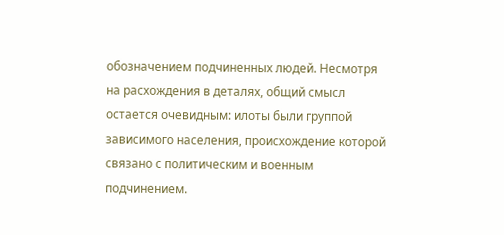обозначением подчиненных людей. Несмотря на расхождения в деталях, общий смысл остается очевидным: илоты были группой зависимого населения, происхождение которой связано с политическим и военным подчинением.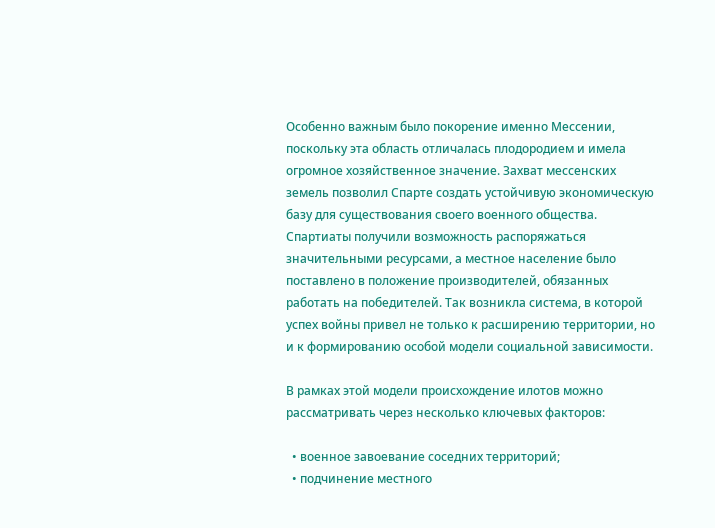Особенно важным было покорение именно Мессении, поскольку эта область отличалась плодородием и имела огромное хозяйственное значение. Захват мессенских земель позволил Спарте создать устойчивую экономическую базу для существования своего военного общества. Спартиаты получили возможность распоряжаться значительными ресурсами, а местное население было поставлено в положение производителей, обязанных работать на победителей. Так возникла система, в которой успех войны привел не только к расширению территории, но и к формированию особой модели социальной зависимости.

В рамках этой модели происхождение илотов можно рассматривать через несколько ключевых факторов:

  • военное завоевание соседних территорий;
  • подчинение местного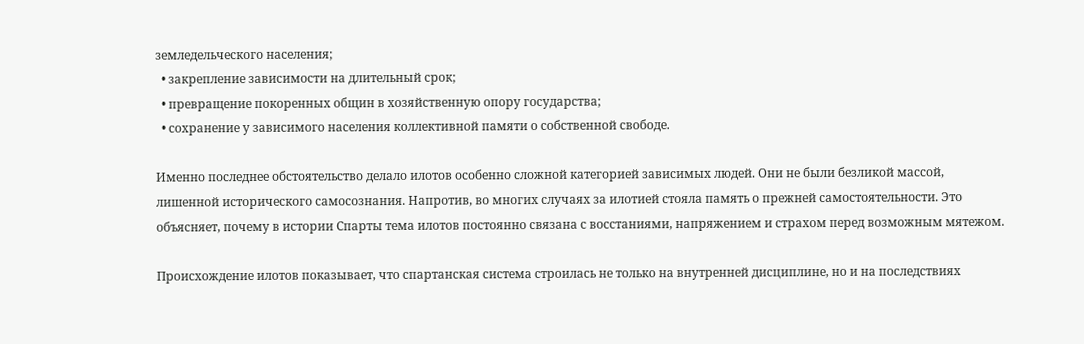земледельческого населения;
  • закрепление зависимости на длительный срок;
  • превращение покоренных общин в хозяйственную опору государства;
  • сохранение у зависимого населения коллективной памяти о собственной свободе.

Именно последнее обстоятельство делало илотов особенно сложной категорией зависимых людей. Они не были безликой массой, лишенной исторического самосознания. Напротив, во многих случаях за илотией стояла память о прежней самостоятельности. Это объясняет, почему в истории Спарты тема илотов постоянно связана с восстаниями, напряжением и страхом перед возможным мятежом.

Происхождение илотов показывает, что спартанская система строилась не только на внутренней дисциплине, но и на последствиях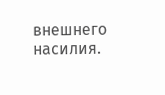внешнего насилия.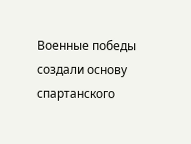Военные победы создали основу спартанского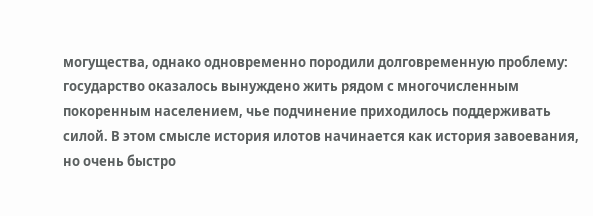могущества, однако одновременно породили долговременную проблему: государство оказалось вынуждено жить рядом с многочисленным покоренным населением, чье подчинение приходилось поддерживать силой. В этом смысле история илотов начинается как история завоевания, но очень быстро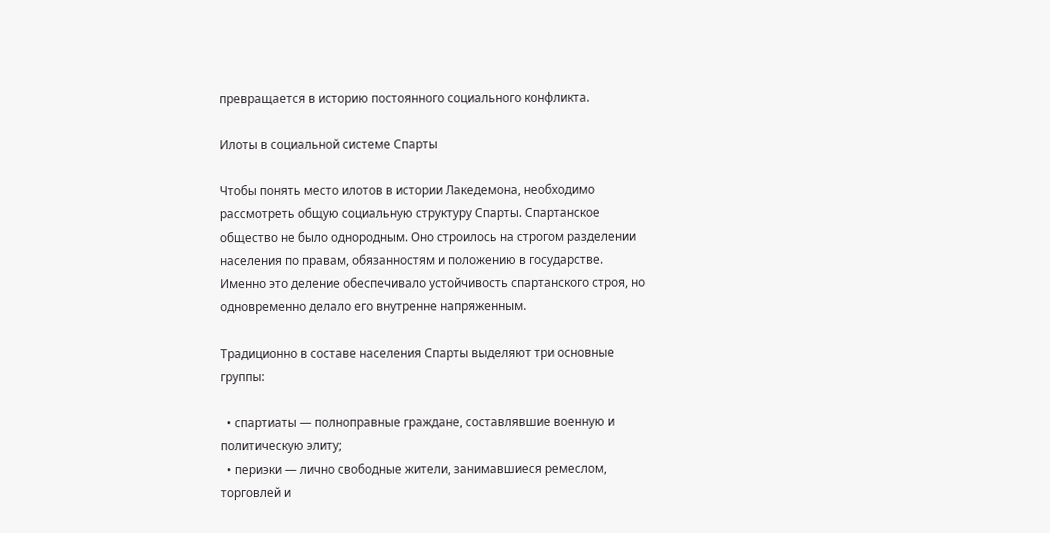превращается в историю постоянного социального конфликта.

Илоты в социальной системе Спарты

Чтобы понять место илотов в истории Лакедемона, необходимо рассмотреть общую социальную структуру Спарты. Спартанское общество не было однородным. Оно строилось на строгом разделении населения по правам, обязанностям и положению в государстве. Именно это деление обеспечивало устойчивость спартанского строя, но одновременно делало его внутренне напряженным.

Традиционно в составе населения Спарты выделяют три основные группы:

  • спартиаты — полноправные граждане, составлявшие военную и политическую элиту;
  • периэки — лично свободные жители, занимавшиеся ремеслом, торговлей и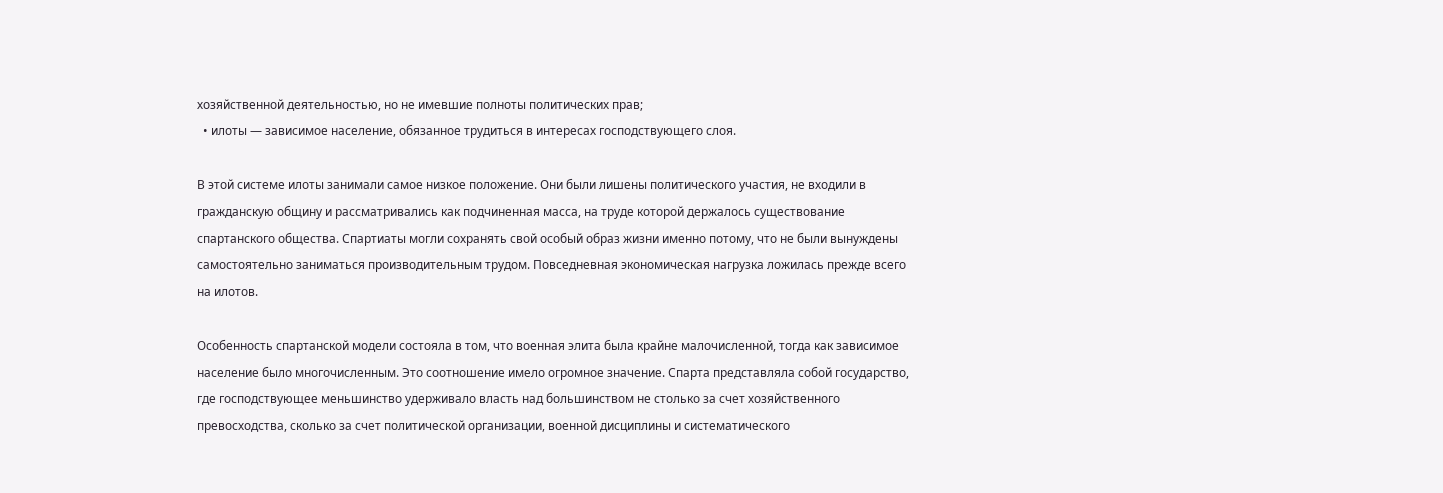хозяйственной деятельностью, но не имевшие полноты политических прав;
  • илоты — зависимое население, обязанное трудиться в интересах господствующего слоя.

В этой системе илоты занимали самое низкое положение. Они были лишены политического участия, не входили в гражданскую общину и рассматривались как подчиненная масса, на труде которой держалось существование спартанского общества. Спартиаты могли сохранять свой особый образ жизни именно потому, что не были вынуждены самостоятельно заниматься производительным трудом. Повседневная экономическая нагрузка ложилась прежде всего на илотов.

Особенность спартанской модели состояла в том, что военная элита была крайне малочисленной, тогда как зависимое население было многочисленным. Это соотношение имело огромное значение. Спарта представляла собой государство, где господствующее меньшинство удерживало власть над большинством не столько за счет хозяйственного превосходства, сколько за счет политической организации, военной дисциплины и систематического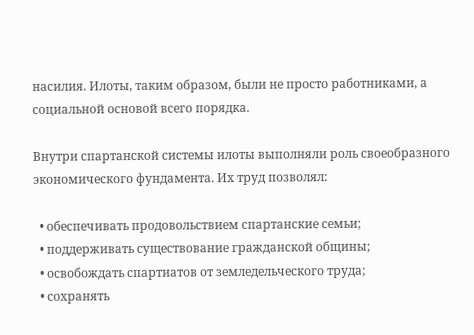насилия. Илоты, таким образом, были не просто работниками, а социальной основой всего порядка.

Внутри спартанской системы илоты выполняли роль своеобразного экономического фундамента. Их труд позволял:

  • обеспечивать продовольствием спартанские семьи;
  • поддерживать существование гражданской общины;
  • освобождать спартиатов от земледельческого труда;
  • сохранять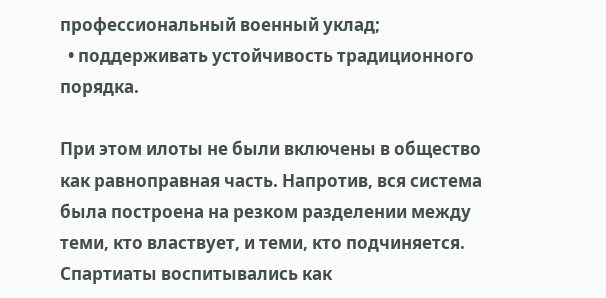профессиональный военный уклад;
  • поддерживать устойчивость традиционного порядка.

При этом илоты не были включены в общество как равноправная часть. Напротив, вся система была построена на резком разделении между теми, кто властвует, и теми, кто подчиняется. Спартиаты воспитывались как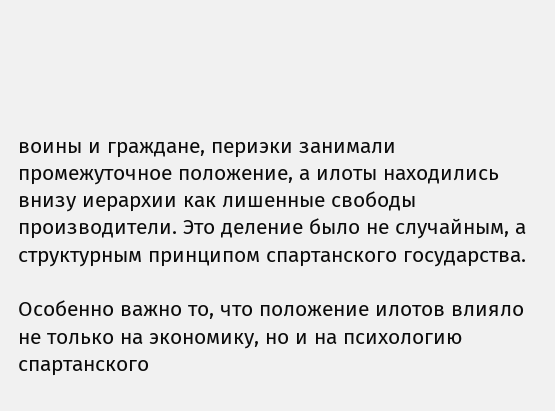воины и граждане, периэки занимали промежуточное положение, а илоты находились внизу иерархии как лишенные свободы производители. Это деление было не случайным, а структурным принципом спартанского государства.

Особенно важно то, что положение илотов влияло не только на экономику, но и на психологию спартанского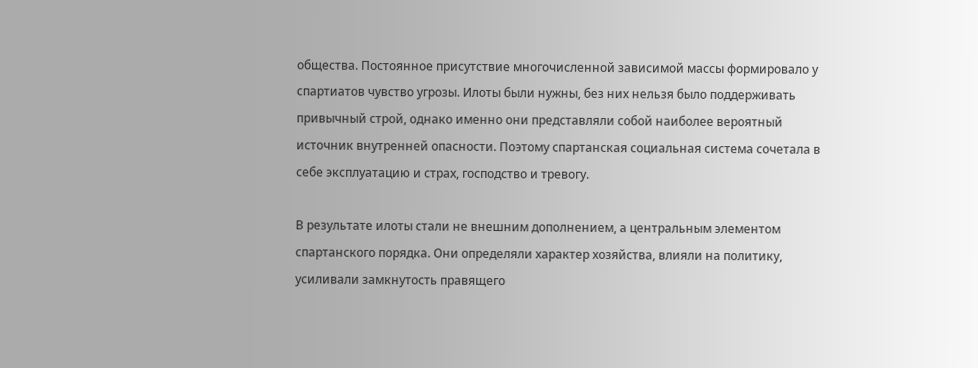общества. Постоянное присутствие многочисленной зависимой массы формировало у спартиатов чувство угрозы. Илоты были нужны, без них нельзя было поддерживать привычный строй, однако именно они представляли собой наиболее вероятный источник внутренней опасности. Поэтому спартанская социальная система сочетала в себе эксплуатацию и страх, господство и тревогу.

В результате илоты стали не внешним дополнением, а центральным элементом спартанского порядка. Они определяли характер хозяйства, влияли на политику, усиливали замкнутость правящего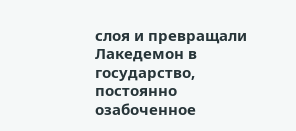слоя и превращали Лакедемон в государство, постоянно озабоченное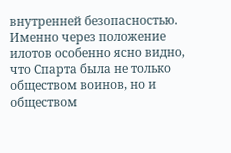внутренней безопасностью. Именно через положение илотов особенно ясно видно, что Спарта была не только обществом воинов, но и обществом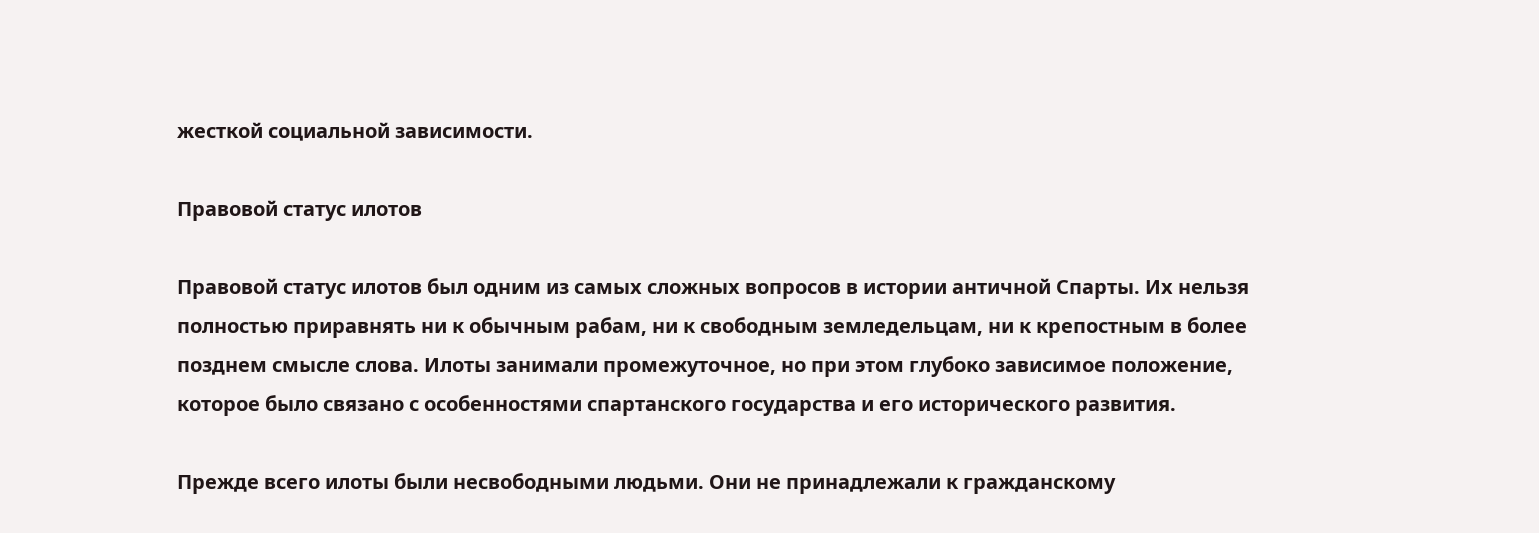жесткой социальной зависимости.

Правовой статус илотов

Правовой статус илотов был одним из самых сложных вопросов в истории античной Спарты. Их нельзя полностью приравнять ни к обычным рабам, ни к свободным земледельцам, ни к крепостным в более позднем смысле слова. Илоты занимали промежуточное, но при этом глубоко зависимое положение, которое было связано с особенностями спартанского государства и его исторического развития.

Прежде всего илоты были несвободными людьми. Они не принадлежали к гражданскому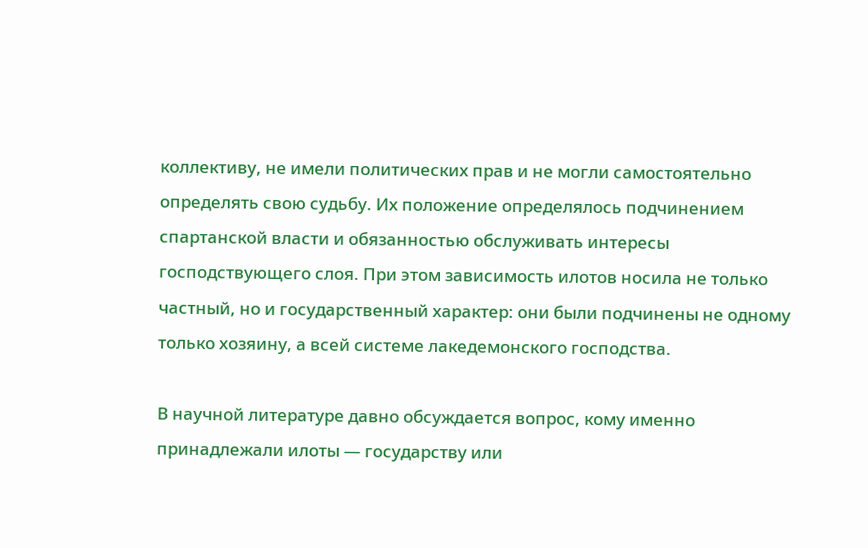коллективу, не имели политических прав и не могли самостоятельно определять свою судьбу. Их положение определялось подчинением спартанской власти и обязанностью обслуживать интересы господствующего слоя. При этом зависимость илотов носила не только частный, но и государственный характер: они были подчинены не одному только хозяину, а всей системе лакедемонского господства.

В научной литературе давно обсуждается вопрос, кому именно принадлежали илоты — государству или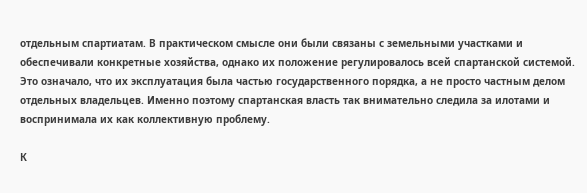отдельным спартиатам. В практическом смысле они были связаны с земельными участками и обеспечивали конкретные хозяйства, однако их положение регулировалось всей спартанской системой. Это означало, что их эксплуатация была частью государственного порядка, а не просто частным делом отдельных владельцев. Именно поэтому спартанская власть так внимательно следила за илотами и воспринимала их как коллективную проблему.

К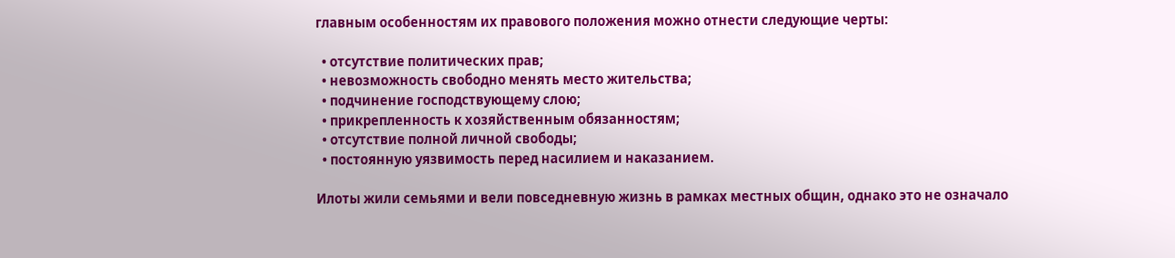главным особенностям их правового положения можно отнести следующие черты:

  • отсутствие политических прав;
  • невозможность свободно менять место жительства;
  • подчинение господствующему слою;
  • прикрепленность к хозяйственным обязанностям;
  • отсутствие полной личной свободы;
  • постоянную уязвимость перед насилием и наказанием.

Илоты жили семьями и вели повседневную жизнь в рамках местных общин, однако это не означало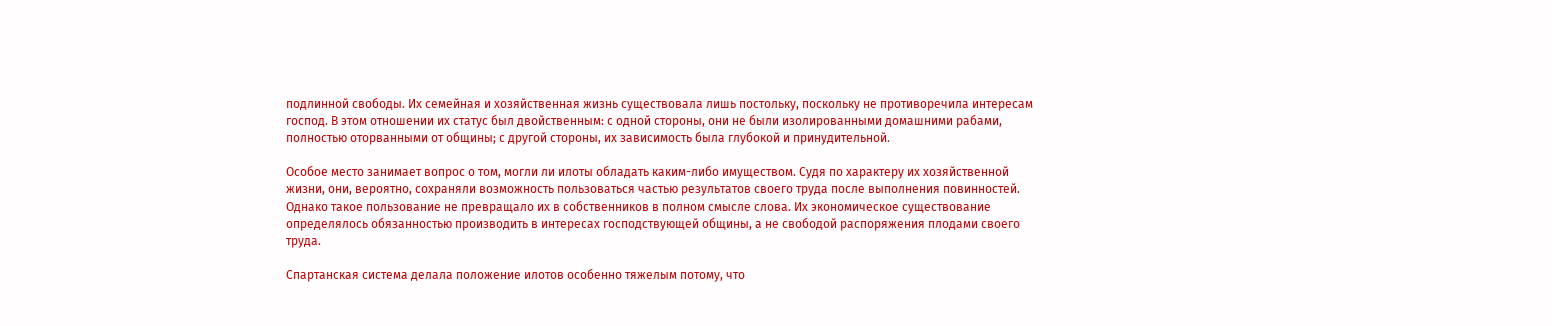подлинной свободы. Их семейная и хозяйственная жизнь существовала лишь постольку, поскольку не противоречила интересам господ. В этом отношении их статус был двойственным: с одной стороны, они не были изолированными домашними рабами, полностью оторванными от общины; с другой стороны, их зависимость была глубокой и принудительной.

Особое место занимает вопрос о том, могли ли илоты обладать каким-либо имуществом. Судя по характеру их хозяйственной жизни, они, вероятно, сохраняли возможность пользоваться частью результатов своего труда после выполнения повинностей. Однако такое пользование не превращало их в собственников в полном смысле слова. Их экономическое существование определялось обязанностью производить в интересах господствующей общины, а не свободой распоряжения плодами своего труда.

Спартанская система делала положение илотов особенно тяжелым потому, что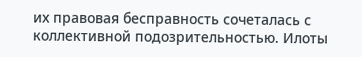их правовая бесправность сочеталась с коллективной подозрительностью. Илоты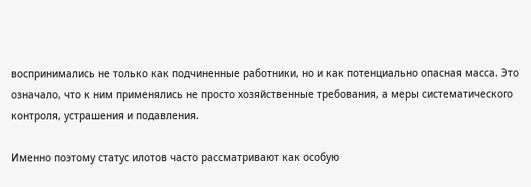воспринимались не только как подчиненные работники, но и как потенциально опасная масса. Это означало, что к ним применялись не просто хозяйственные требования, а меры систематического контроля, устрашения и подавления.

Именно поэтому статус илотов часто рассматривают как особую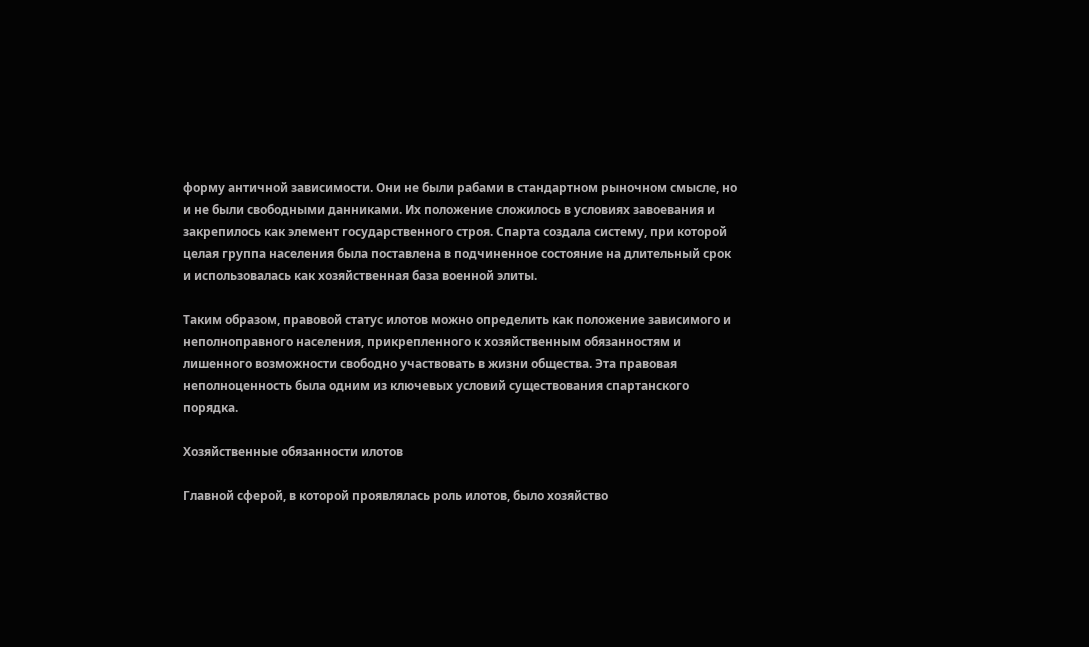форму античной зависимости. Они не были рабами в стандартном рыночном смысле, но и не были свободными данниками. Их положение сложилось в условиях завоевания и закрепилось как элемент государственного строя. Спарта создала систему, при которой целая группа населения была поставлена в подчиненное состояние на длительный срок и использовалась как хозяйственная база военной элиты.

Таким образом, правовой статус илотов можно определить как положение зависимого и неполноправного населения, прикрепленного к хозяйственным обязанностям и лишенного возможности свободно участвовать в жизни общества. Эта правовая неполноценность была одним из ключевых условий существования спартанского порядка.

Хозяйственные обязанности илотов

Главной сферой, в которой проявлялась роль илотов, было хозяйство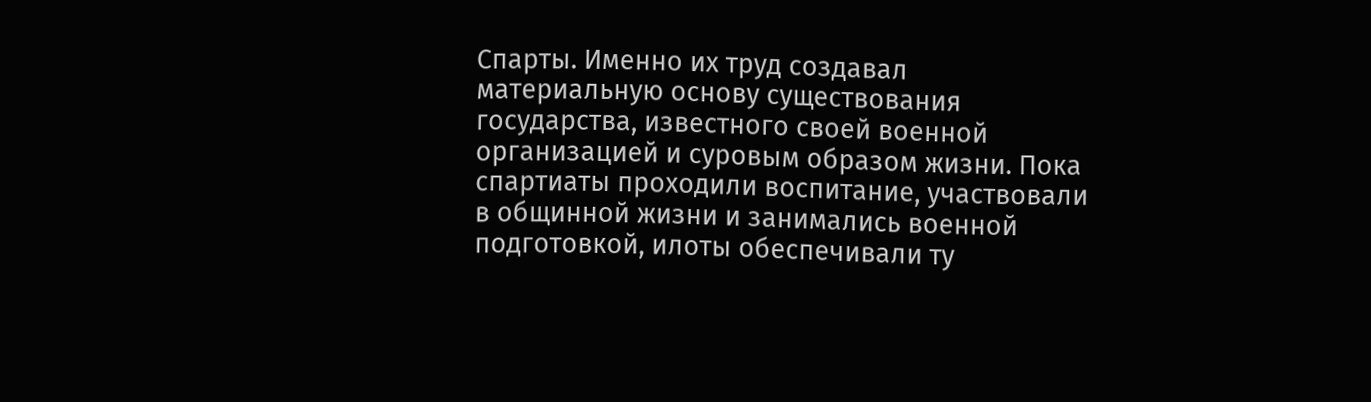Спарты. Именно их труд создавал материальную основу существования государства, известного своей военной организацией и суровым образом жизни. Пока спартиаты проходили воспитание, участвовали в общинной жизни и занимались военной подготовкой, илоты обеспечивали ту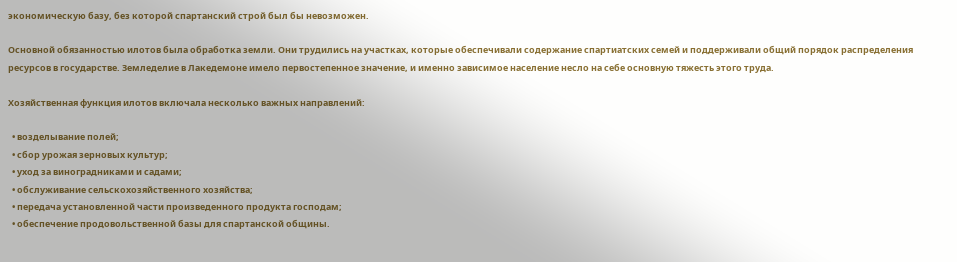экономическую базу, без которой спартанский строй был бы невозможен.

Основной обязанностью илотов была обработка земли. Они трудились на участках, которые обеспечивали содержание спартиатских семей и поддерживали общий порядок распределения ресурсов в государстве. Земледелие в Лакедемоне имело первостепенное значение, и именно зависимое население несло на себе основную тяжесть этого труда.

Хозяйственная функция илотов включала несколько важных направлений:

  • возделывание полей;
  • сбор урожая зерновых культур;
  • уход за виноградниками и садами;
  • обслуживание сельскохозяйственного хозяйства;
  • передача установленной части произведенного продукта господам;
  • обеспечение продовольственной базы для спартанской общины.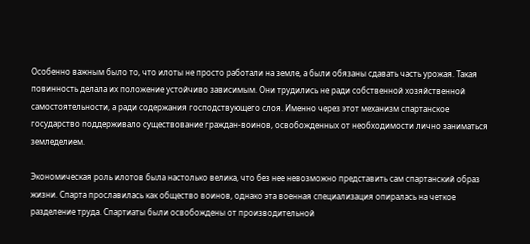Особенно важным было то, что илоты не просто работали на земле, а были обязаны сдавать часть урожая. Такая повинность делала их положение устойчиво зависимым. Они трудились не ради собственной хозяйственной самостоятельности, а ради содержания господствующего слоя. Именно через этот механизм спартанское государство поддерживало существование граждан-воинов, освобожденных от необходимости лично заниматься земледелием.

Экономическая роль илотов была настолько велика, что без нее невозможно представить сам спартанский образ жизни. Спарта прославилась как общество воинов, однако эта военная специализация опиралась на четкое разделение труда. Спартиаты были освобождены от производительной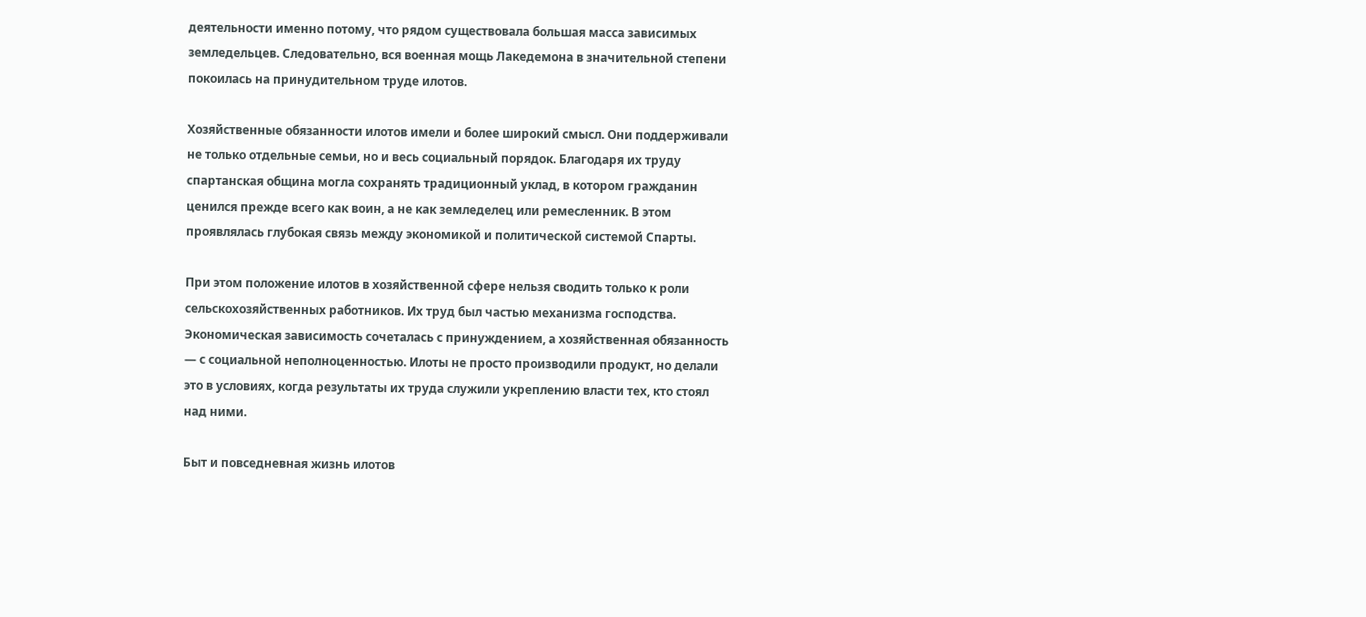деятельности именно потому, что рядом существовала большая масса зависимых земледельцев. Следовательно, вся военная мощь Лакедемона в значительной степени покоилась на принудительном труде илотов.

Хозяйственные обязанности илотов имели и более широкий смысл. Они поддерживали не только отдельные семьи, но и весь социальный порядок. Благодаря их труду спартанская община могла сохранять традиционный уклад, в котором гражданин ценился прежде всего как воин, а не как земледелец или ремесленник. В этом проявлялась глубокая связь между экономикой и политической системой Спарты.

При этом положение илотов в хозяйственной сфере нельзя сводить только к роли сельскохозяйственных работников. Их труд был частью механизма господства. Экономическая зависимость сочеталась с принуждением, а хозяйственная обязанность — с социальной неполноценностью. Илоты не просто производили продукт, но делали это в условиях, когда результаты их труда служили укреплению власти тех, кто стоял над ними.

Быт и повседневная жизнь илотов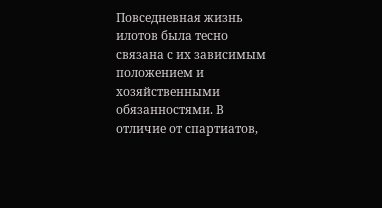Повседневная жизнь илотов была тесно связана с их зависимым положением и хозяйственными обязанностями. В отличие от спартиатов,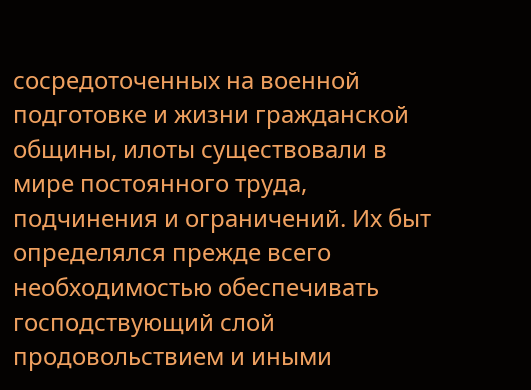сосредоточенных на военной подготовке и жизни гражданской общины, илоты существовали в мире постоянного труда, подчинения и ограничений. Их быт определялся прежде всего необходимостью обеспечивать господствующий слой продовольствием и иными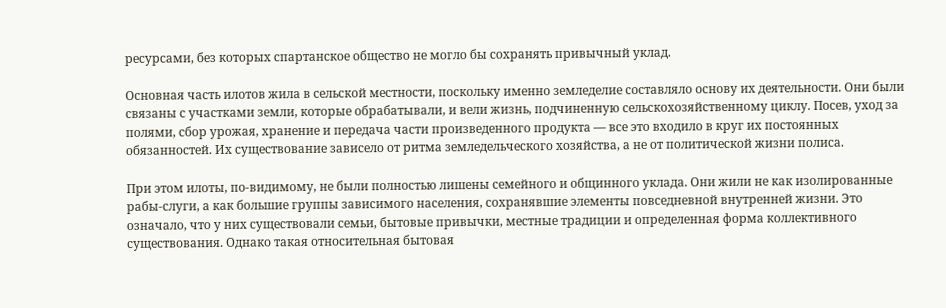ресурсами, без которых спартанское общество не могло бы сохранять привычный уклад.

Основная часть илотов жила в сельской местности, поскольку именно земледелие составляло основу их деятельности. Они были связаны с участками земли, которые обрабатывали, и вели жизнь, подчиненную сельскохозяйственному циклу. Посев, уход за полями, сбор урожая, хранение и передача части произведенного продукта — все это входило в круг их постоянных обязанностей. Их существование зависело от ритма земледельческого хозяйства, а не от политической жизни полиса.

При этом илоты, по-видимому, не были полностью лишены семейного и общинного уклада. Они жили не как изолированные рабы-слуги, а как большие группы зависимого населения, сохранявшие элементы повседневной внутренней жизни. Это означало, что у них существовали семьи, бытовые привычки, местные традиции и определенная форма коллективного существования. Однако такая относительная бытовая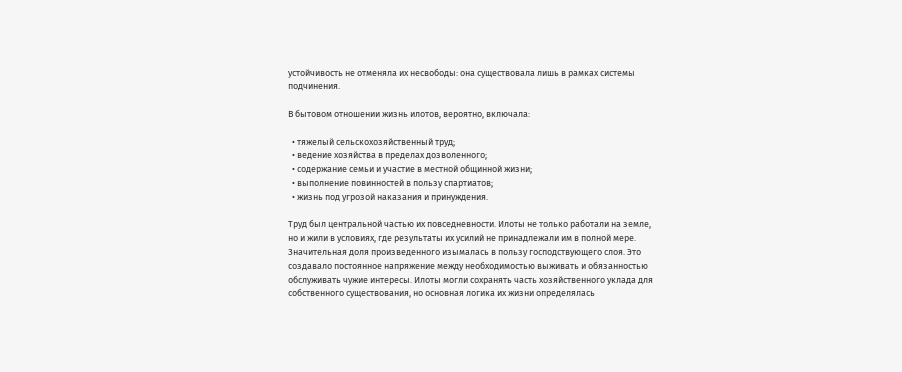устойчивость не отменяла их несвободы: она существовала лишь в рамках системы подчинения.

В бытовом отношении жизнь илотов, вероятно, включала:

  • тяжелый сельскохозяйственный труд;
  • ведение хозяйства в пределах дозволенного;
  • содержание семьи и участие в местной общинной жизни;
  • выполнение повинностей в пользу спартиатов;
  • жизнь под угрозой наказания и принуждения.

Труд был центральной частью их повседневности. Илоты не только работали на земле, но и жили в условиях, где результаты их усилий не принадлежали им в полной мере. Значительная доля произведенного изымалась в пользу господствующего слоя. Это создавало постоянное напряжение между необходимостью выживать и обязанностью обслуживать чужие интересы. Илоты могли сохранять часть хозяйственного уклада для собственного существования, но основная логика их жизни определялась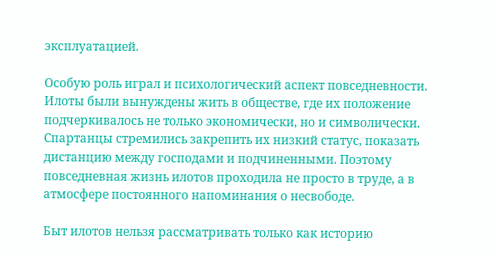эксплуатацией.

Особую роль играл и психологический аспект повседневности. Илоты были вынуждены жить в обществе, где их положение подчеркивалось не только экономически, но и символически. Спартанцы стремились закрепить их низкий статус, показать дистанцию между господами и подчиненными. Поэтому повседневная жизнь илотов проходила не просто в труде, а в атмосфере постоянного напоминания о несвободе.

Быт илотов нельзя рассматривать только как историю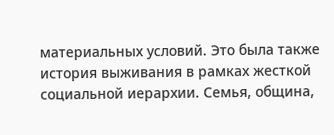материальных условий. Это была также история выживания в рамках жесткой социальной иерархии. Семья, община,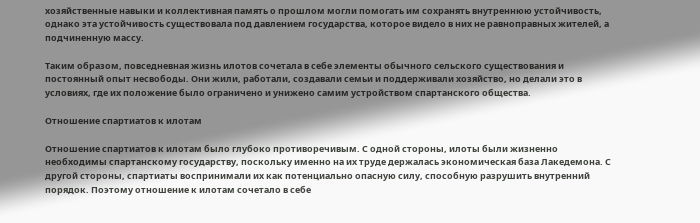хозяйственные навыки и коллективная память о прошлом могли помогать им сохранять внутреннюю устойчивость, однако эта устойчивость существовала под давлением государства, которое видело в них не равноправных жителей, а подчиненную массу.

Таким образом, повседневная жизнь илотов сочетала в себе элементы обычного сельского существования и постоянный опыт несвободы. Они жили, работали, создавали семьи и поддерживали хозяйство, но делали это в условиях, где их положение было ограничено и унижено самим устройством спартанского общества.

Отношение спартиатов к илотам

Отношение спартиатов к илотам было глубоко противоречивым. С одной стороны, илоты были жизненно необходимы спартанскому государству, поскольку именно на их труде держалась экономическая база Лакедемона. С другой стороны, спартиаты воспринимали их как потенциально опасную силу, способную разрушить внутренний порядок. Поэтому отношение к илотам сочетало в себе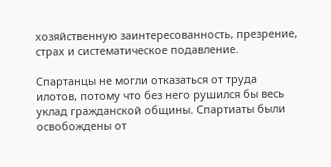хозяйственную заинтересованность, презрение, страх и систематическое подавление.

Спартанцы не могли отказаться от труда илотов, потому что без него рушился бы весь уклад гражданской общины. Спартиаты были освобождены от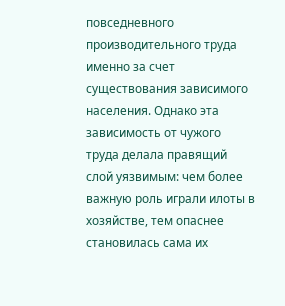повседневного производительного труда именно за счет существования зависимого населения. Однако эта зависимость от чужого труда делала правящий слой уязвимым: чем более важную роль играли илоты в хозяйстве, тем опаснее становилась сама их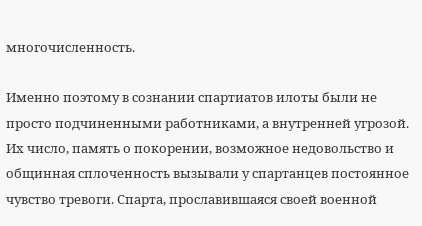многочисленность.

Именно поэтому в сознании спартиатов илоты были не просто подчиненными работниками, а внутренней угрозой. Их число, память о покорении, возможное недовольство и общинная сплоченность вызывали у спартанцев постоянное чувство тревоги. Спарта, прославившаяся своей военной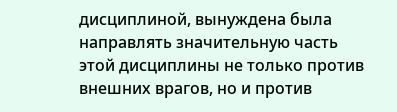дисциплиной, вынуждена была направлять значительную часть этой дисциплины не только против внешних врагов, но и против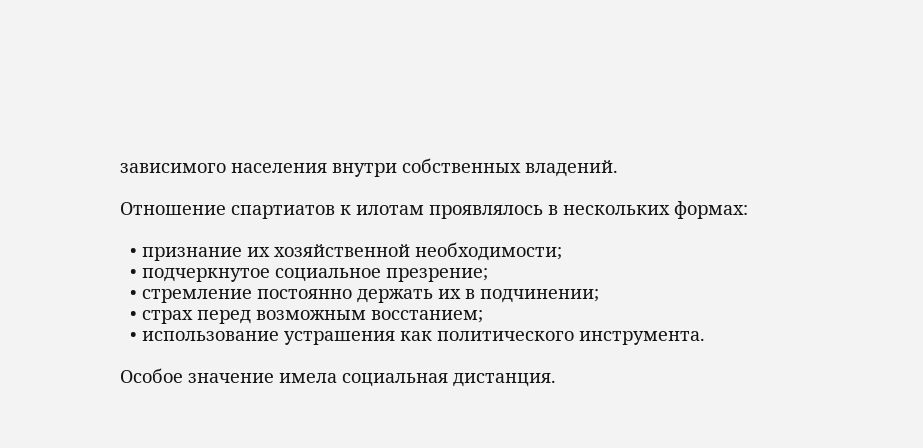зависимого населения внутри собственных владений.

Отношение спартиатов к илотам проявлялось в нескольких формах:

  • признание их хозяйственной необходимости;
  • подчеркнутое социальное презрение;
  • стремление постоянно держать их в подчинении;
  • страх перед возможным восстанием;
  • использование устрашения как политического инструмента.

Особое значение имела социальная дистанция.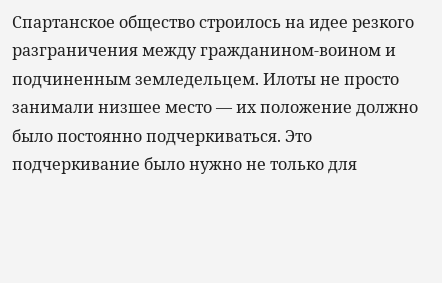Спартанское общество строилось на идее резкого разграничения между гражданином-воином и подчиненным земледельцем. Илоты не просто занимали низшее место — их положение должно было постоянно подчеркиваться. Это подчеркивание было нужно не только для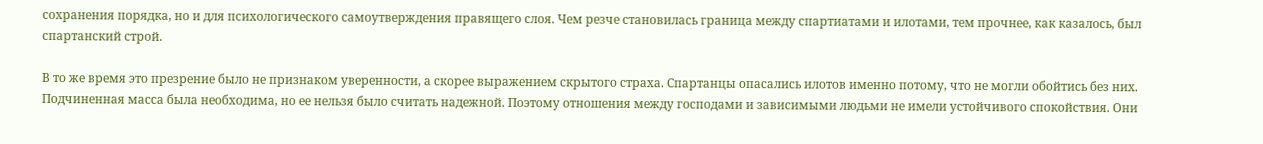сохранения порядка, но и для психологического самоутверждения правящего слоя. Чем резче становилась граница между спартиатами и илотами, тем прочнее, как казалось, был спартанский строй.

В то же время это презрение было не признаком уверенности, а скорее выражением скрытого страха. Спартанцы опасались илотов именно потому, что не могли обойтись без них. Подчиненная масса была необходима, но ее нельзя было считать надежной. Поэтому отношения между господами и зависимыми людьми не имели устойчивого спокойствия. Они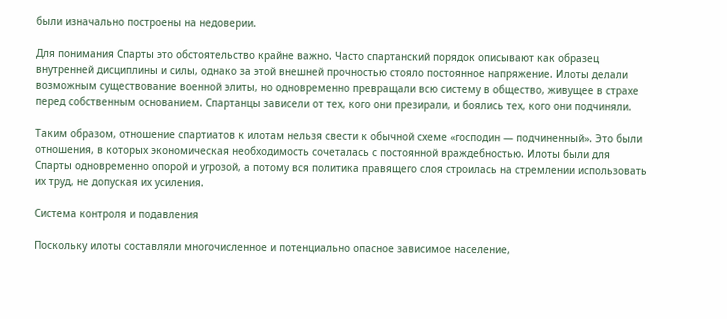были изначально построены на недоверии.

Для понимания Спарты это обстоятельство крайне важно. Часто спартанский порядок описывают как образец внутренней дисциплины и силы, однако за этой внешней прочностью стояло постоянное напряжение. Илоты делали возможным существование военной элиты, но одновременно превращали всю систему в общество, живущее в страхе перед собственным основанием. Спартанцы зависели от тех, кого они презирали, и боялись тех, кого они подчиняли.

Таким образом, отношение спартиатов к илотам нельзя свести к обычной схеме «господин — подчиненный». Это были отношения, в которых экономическая необходимость сочеталась с постоянной враждебностью. Илоты были для Спарты одновременно опорой и угрозой, а потому вся политика правящего слоя строилась на стремлении использовать их труд, не допуская их усиления.

Система контроля и подавления

Поскольку илоты составляли многочисленное и потенциально опасное зависимое население,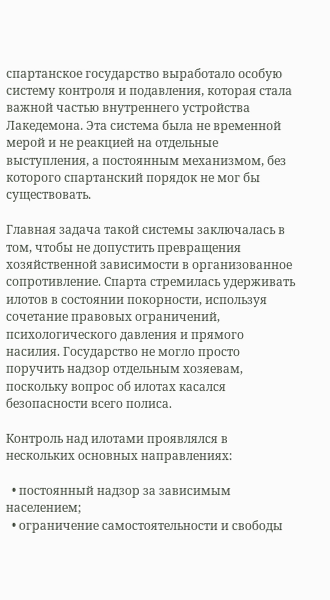спартанское государство выработало особую систему контроля и подавления, которая стала важной частью внутреннего устройства Лакедемона. Эта система была не временной мерой и не реакцией на отдельные выступления, а постоянным механизмом, без которого спартанский порядок не мог бы существовать.

Главная задача такой системы заключалась в том, чтобы не допустить превращения хозяйственной зависимости в организованное сопротивление. Спарта стремилась удерживать илотов в состоянии покорности, используя сочетание правовых ограничений, психологического давления и прямого насилия. Государство не могло просто поручить надзор отдельным хозяевам, поскольку вопрос об илотах касался безопасности всего полиса.

Контроль над илотами проявлялся в нескольких основных направлениях:

  • постоянный надзор за зависимым населением;
  • ограничение самостоятельности и свободы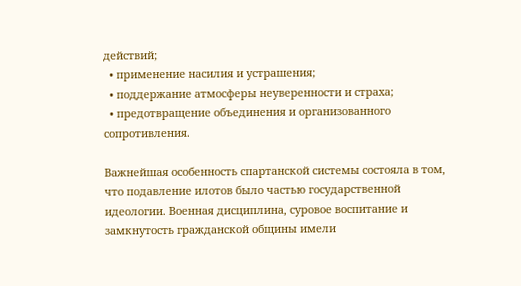действий;
  • применение насилия и устрашения;
  • поддержание атмосферы неуверенности и страха;
  • предотвращение объединения и организованного сопротивления.

Важнейшая особенность спартанской системы состояла в том, что подавление илотов было частью государственной идеологии. Военная дисциплина, суровое воспитание и замкнутость гражданской общины имели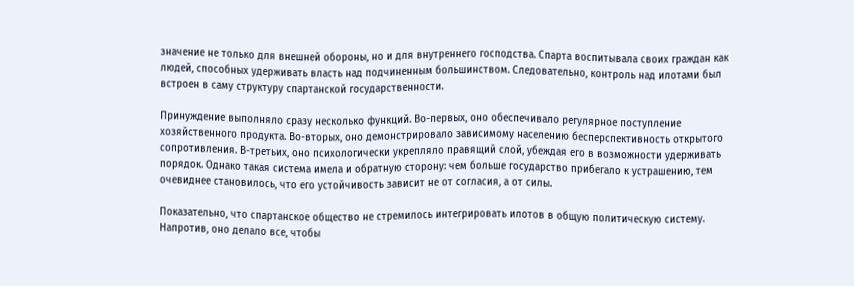значение не только для внешней обороны, но и для внутреннего господства. Спарта воспитывала своих граждан как людей, способных удерживать власть над подчиненным большинством. Следовательно, контроль над илотами был встроен в саму структуру спартанской государственности.

Принуждение выполняло сразу несколько функций. Во-первых, оно обеспечивало регулярное поступление хозяйственного продукта. Во-вторых, оно демонстрировало зависимому населению бесперспективность открытого сопротивления. В-третьих, оно психологически укрепляло правящий слой, убеждая его в возможности удерживать порядок. Однако такая система имела и обратную сторону: чем больше государство прибегало к устрашению, тем очевиднее становилось, что его устойчивость зависит не от согласия, а от силы.

Показательно, что спартанское общество не стремилось интегрировать илотов в общую политическую систему. Напротив, оно делало все, чтобы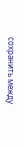сохранить между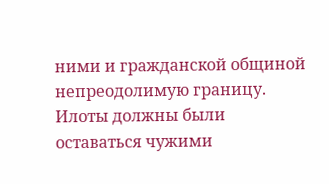ними и гражданской общиной непреодолимую границу. Илоты должны были оставаться чужими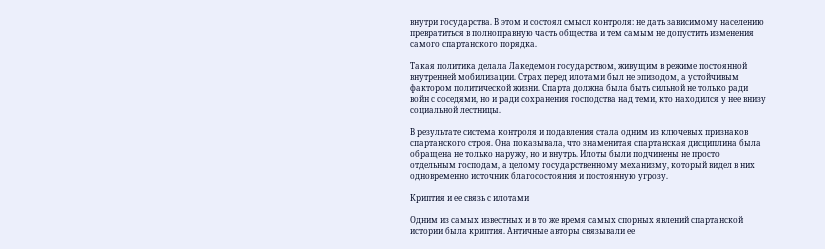внутри государства. В этом и состоял смысл контроля: не дать зависимому населению превратиться в полноправную часть общества и тем самым не допустить изменения самого спартанского порядка.

Такая политика делала Лакедемон государством, живущим в режиме постоянной внутренней мобилизации. Страх перед илотами был не эпизодом, а устойчивым фактором политической жизни. Спарта должна была быть сильной не только ради войн с соседями, но и ради сохранения господства над теми, кто находился у нее внизу социальной лестницы.

В результате система контроля и подавления стала одним из ключевых признаков спартанского строя. Она показывала, что знаменитая спартанская дисциплина была обращена не только наружу, но и внутрь. Илоты были подчинены не просто отдельным господам, а целому государственному механизму, который видел в них одновременно источник благосостояния и постоянную угрозу.

Криптия и ее связь с илотами

Одним из самых известных и в то же время самых спорных явлений спартанской истории была криптия. Античные авторы связывали ее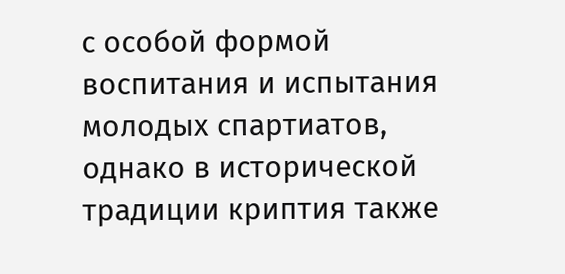с особой формой воспитания и испытания молодых спартиатов, однако в исторической традиции криптия также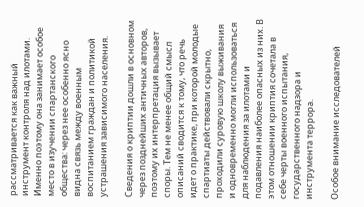рассматривается как важный инструмент контроля над илотами. Именно поэтому она занимает особое место в изучении спартанского общества: через нее особенно ясно видна связь между военным воспитанием граждан и политикой устрашения зависимого населения.

Сведения о криптии дошли в основном через позднейших античных авторов, поэтому их интерпретация вызывает споры. Тем не менее общий смысл описаний сводится к тому, что речь идет о практике, при которой молодые спартиаты действовали скрытно, проходили суровую школу выживания и одновременно могли использоваться для наблюдения за илотами и подавления наиболее опасных из них. В этом отношении криптия сочетала в себе черты военного испытания, государственного надзора и инструмента террора.

Особое внимание исследователей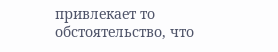привлекает то обстоятельство, что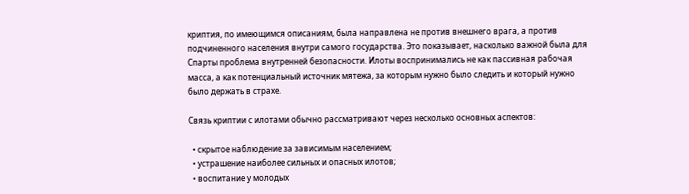криптия, по имеющимся описаниям, была направлена не против внешнего врага, а против подчиненного населения внутри самого государства. Это показывает, насколько важной была для Спарты проблема внутренней безопасности. Илоты воспринимались не как пассивная рабочая масса, а как потенциальный источник мятежа, за которым нужно было следить и который нужно было держать в страхе.

Связь криптии с илотами обычно рассматривают через несколько основных аспектов:

  • скрытое наблюдение за зависимым населением;
  • устрашение наиболее сильных и опасных илотов;
  • воспитание у молодых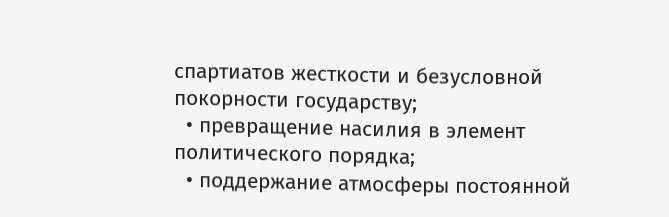спартиатов жесткости и безусловной покорности государству;
  • превращение насилия в элемент политического порядка;
  • поддержание атмосферы постоянной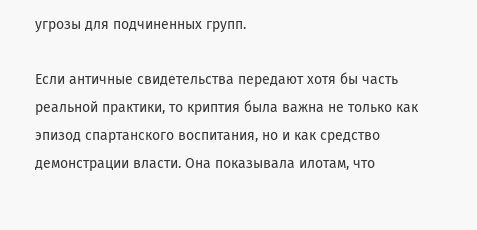угрозы для подчиненных групп.

Если античные свидетельства передают хотя бы часть реальной практики, то криптия была важна не только как эпизод спартанского воспитания, но и как средство демонстрации власти. Она показывала илотам, что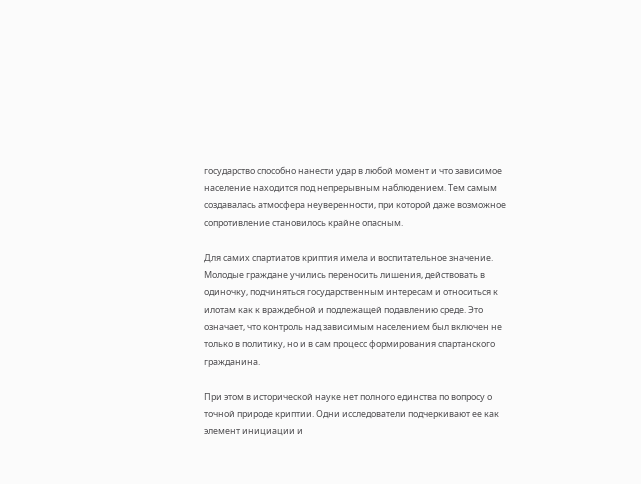государство способно нанести удар в любой момент и что зависимое население находится под непрерывным наблюдением. Тем самым создавалась атмосфера неуверенности, при которой даже возможное сопротивление становилось крайне опасным.

Для самих спартиатов криптия имела и воспитательное значение. Молодые граждане учились переносить лишения, действовать в одиночку, подчиняться государственным интересам и относиться к илотам как к враждебной и подлежащей подавлению среде. Это означает, что контроль над зависимым населением был включен не только в политику, но и в сам процесс формирования спартанского гражданина.

При этом в исторической науке нет полного единства по вопросу о точной природе криптии. Одни исследователи подчеркивают ее как элемент инициации и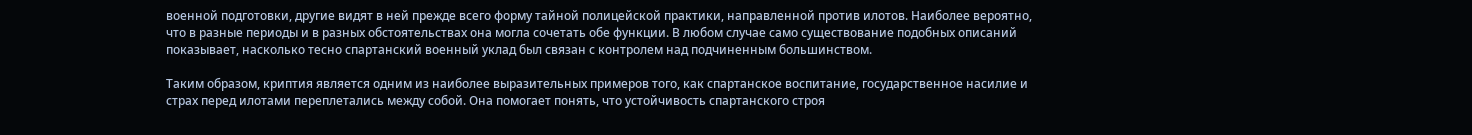военной подготовки, другие видят в ней прежде всего форму тайной полицейской практики, направленной против илотов. Наиболее вероятно, что в разные периоды и в разных обстоятельствах она могла сочетать обе функции. В любом случае само существование подобных описаний показывает, насколько тесно спартанский военный уклад был связан с контролем над подчиненным большинством.

Таким образом, криптия является одним из наиболее выразительных примеров того, как спартанское воспитание, государственное насилие и страх перед илотами переплетались между собой. Она помогает понять, что устойчивость спартанского строя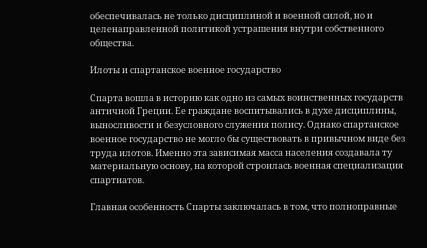обеспечивалась не только дисциплиной и военной силой, но и целенаправленной политикой устрашения внутри собственного общества.

Илоты и спартанское военное государство

Спарта вошла в историю как одно из самых воинственных государств античной Греции. Ее граждане воспитывались в духе дисциплины, выносливости и безусловного служения полису. Однако спартанское военное государство не могло бы существовать в привычном виде без труда илотов. Именно эта зависимая масса населения создавала ту материальную основу, на которой строилась военная специализация спартиатов.

Главная особенность Спарты заключалась в том, что полноправные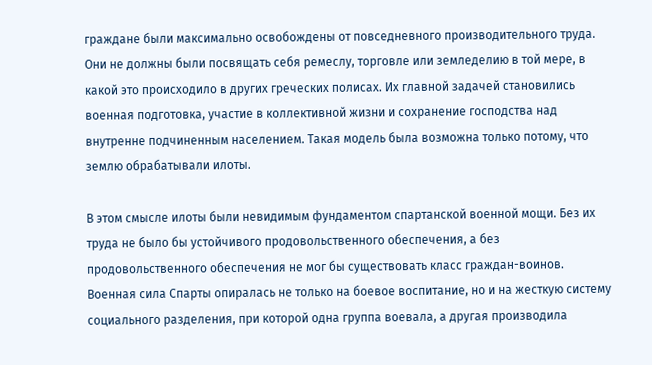граждане были максимально освобождены от повседневного производительного труда. Они не должны были посвящать себя ремеслу, торговле или земледелию в той мере, в какой это происходило в других греческих полисах. Их главной задачей становились военная подготовка, участие в коллективной жизни и сохранение господства над внутренне подчиненным населением. Такая модель была возможна только потому, что землю обрабатывали илоты.

В этом смысле илоты были невидимым фундаментом спартанской военной мощи. Без их труда не было бы устойчивого продовольственного обеспечения, а без продовольственного обеспечения не мог бы существовать класс граждан-воинов. Военная сила Спарты опиралась не только на боевое воспитание, но и на жесткую систему социального разделения, при которой одна группа воевала, а другая производила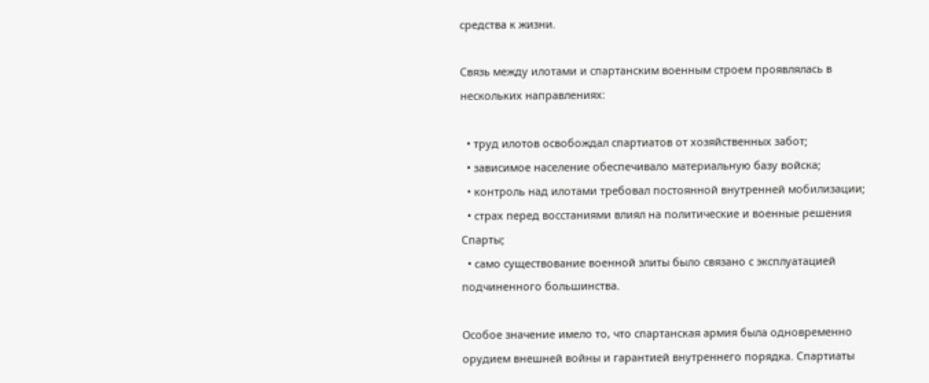средства к жизни.

Связь между илотами и спартанским военным строем проявлялась в нескольких направлениях:

  • труд илотов освобождал спартиатов от хозяйственных забот;
  • зависимое население обеспечивало материальную базу войска;
  • контроль над илотами требовал постоянной внутренней мобилизации;
  • страх перед восстаниями влиял на политические и военные решения Спарты;
  • само существование военной элиты было связано с эксплуатацией подчиненного большинства.

Особое значение имело то, что спартанская армия была одновременно орудием внешней войны и гарантией внутреннего порядка. Спартиаты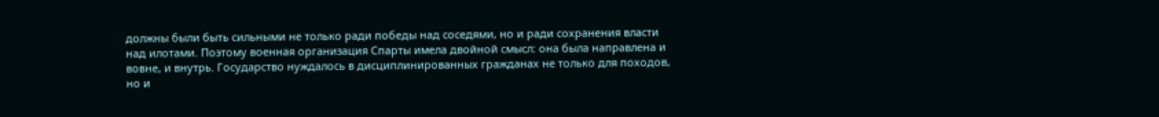должны были быть сильными не только ради победы над соседями, но и ради сохранения власти над илотами. Поэтому военная организация Спарты имела двойной смысл: она была направлена и вовне, и внутрь. Государство нуждалось в дисциплинированных гражданах не только для походов, но и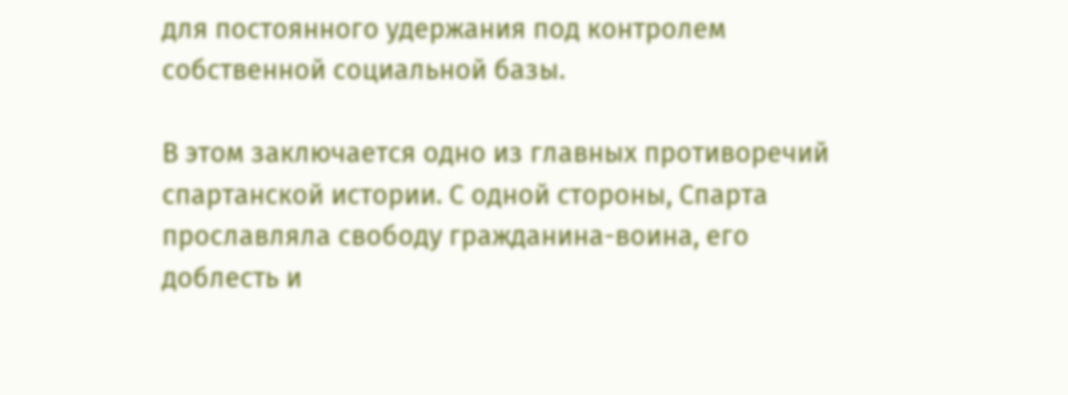для постоянного удержания под контролем собственной социальной базы.

В этом заключается одно из главных противоречий спартанской истории. С одной стороны, Спарта прославляла свободу гражданина-воина, его доблесть и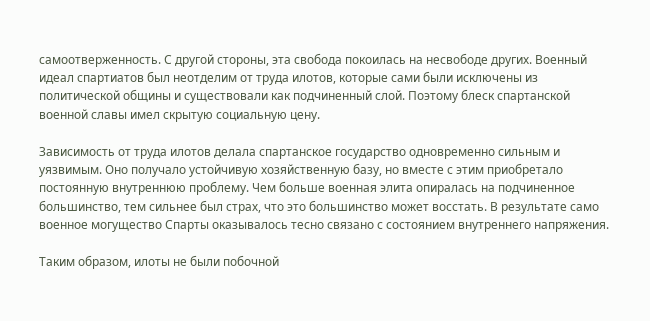самоотверженность. С другой стороны, эта свобода покоилась на несвободе других. Военный идеал спартиатов был неотделим от труда илотов, которые сами были исключены из политической общины и существовали как подчиненный слой. Поэтому блеск спартанской военной славы имел скрытую социальную цену.

Зависимость от труда илотов делала спартанское государство одновременно сильным и уязвимым. Оно получало устойчивую хозяйственную базу, но вместе с этим приобретало постоянную внутреннюю проблему. Чем больше военная элита опиралась на подчиненное большинство, тем сильнее был страх, что это большинство может восстать. В результате само военное могущество Спарты оказывалось тесно связано с состоянием внутреннего напряжения.

Таким образом, илоты не были побочной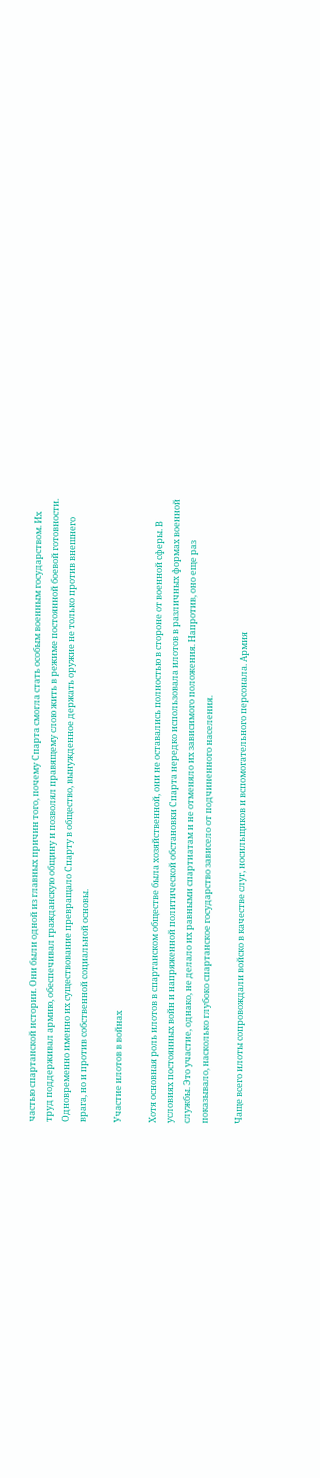частью спартанской истории. Они были одной из главных причин того, почему Спарта смогла стать особым военным государством. Их труд поддерживал армию, обеспечивал гражданскую общину и позволял правящему слою жить в режиме постоянной боевой готовности. Одновременно именно их существование превращало Спарту в общество, вынужденное держать оружие не только против внешнего врага, но и против собственной социальной основы.

Участие илотов в войнах

Хотя основная роль илотов в спартанском обществе была хозяйственной, они не оставались полностью в стороне от военной сферы. В условиях постоянных войн и напряженной политической обстановки Спарта нередко использовала илотов в различных формах военной службы. Это участие, однако, не делало их равными спартиатам и не отменяло их зависимого положения. Напротив, оно еще раз показывало, насколько глубоко спартанское государство зависело от подчиненного населения.

Чаще всего илоты сопровождали войско в качестве слуг, носильщиков и вспомогательного персонала. Армия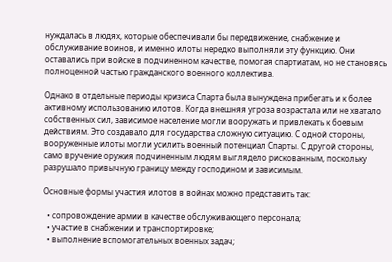нуждалась в людях, которые обеспечивали бы передвижение, снабжение и обслуживание воинов, и именно илоты нередко выполняли эту функцию. Они оставались при войске в подчиненном качестве, помогая спартиатам, но не становясь полноценной частью гражданского военного коллектива.

Однако в отдельные периоды кризиса Спарта была вынуждена прибегать и к более активному использованию илотов. Когда внешняя угроза возрастала или не хватало собственных сил, зависимое население могли вооружать и привлекать к боевым действиям. Это создавало для государства сложную ситуацию. С одной стороны, вооруженные илоты могли усилить военный потенциал Спарты. С другой стороны, само вручение оружия подчиненным людям выглядело рискованным, поскольку разрушало привычную границу между господином и зависимым.

Основные формы участия илотов в войнах можно представить так:

  • сопровождение армии в качестве обслуживающего персонала;
  • участие в снабжении и транспортировке;
  • выполнение вспомогательных военных задач;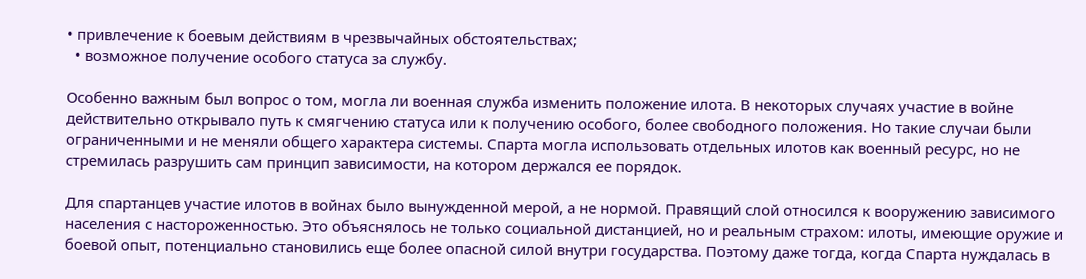• привлечение к боевым действиям в чрезвычайных обстоятельствах;
  • возможное получение особого статуса за службу.

Особенно важным был вопрос о том, могла ли военная служба изменить положение илота. В некоторых случаях участие в войне действительно открывало путь к смягчению статуса или к получению особого, более свободного положения. Но такие случаи были ограниченными и не меняли общего характера системы. Спарта могла использовать отдельных илотов как военный ресурс, но не стремилась разрушить сам принцип зависимости, на котором держался ее порядок.

Для спартанцев участие илотов в войнах было вынужденной мерой, а не нормой. Правящий слой относился к вооружению зависимого населения с настороженностью. Это объяснялось не только социальной дистанцией, но и реальным страхом: илоты, имеющие оружие и боевой опыт, потенциально становились еще более опасной силой внутри государства. Поэтому даже тогда, когда Спарта нуждалась в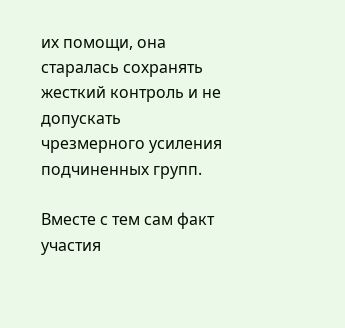их помощи, она старалась сохранять жесткий контроль и не допускать чрезмерного усиления подчиненных групп.

Вместе с тем сам факт участия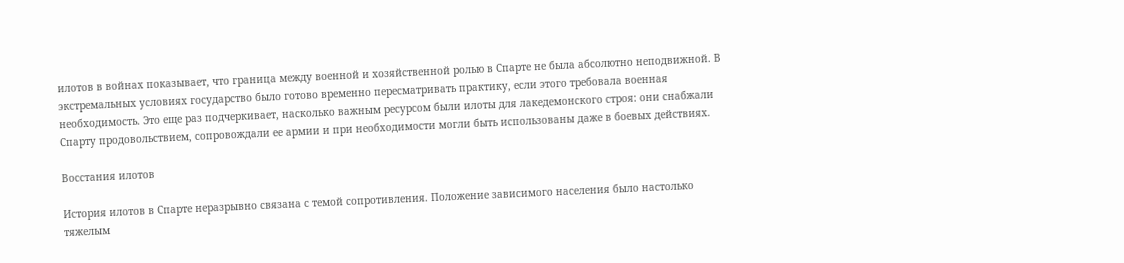илотов в войнах показывает, что граница между военной и хозяйственной ролью в Спарте не была абсолютно неподвижной. В экстремальных условиях государство было готово временно пересматривать практику, если этого требовала военная необходимость. Это еще раз подчеркивает, насколько важным ресурсом были илоты для лакедемонского строя: они снабжали Спарту продовольствием, сопровождали ее армии и при необходимости могли быть использованы даже в боевых действиях.

Восстания илотов

История илотов в Спарте неразрывно связана с темой сопротивления. Положение зависимого населения было настолько тяжелым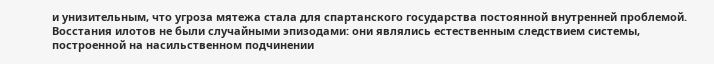и унизительным, что угроза мятежа стала для спартанского государства постоянной внутренней проблемой. Восстания илотов не были случайными эпизодами: они являлись естественным следствием системы, построенной на насильственном подчинении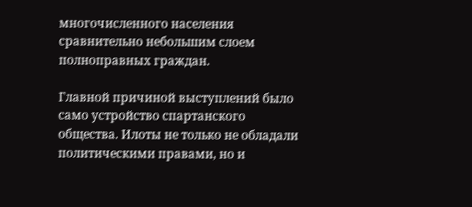многочисленного населения сравнительно небольшим слоем полноправных граждан.

Главной причиной выступлений было само устройство спартанского общества. Илоты не только не обладали политическими правами, но и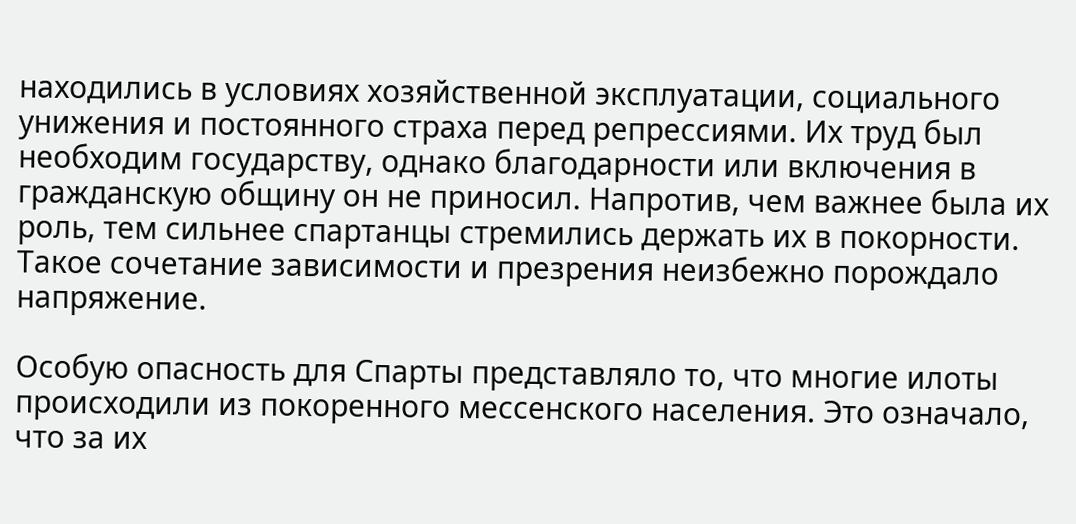находились в условиях хозяйственной эксплуатации, социального унижения и постоянного страха перед репрессиями. Их труд был необходим государству, однако благодарности или включения в гражданскую общину он не приносил. Напротив, чем важнее была их роль, тем сильнее спартанцы стремились держать их в покорности. Такое сочетание зависимости и презрения неизбежно порождало напряжение.

Особую опасность для Спарты представляло то, что многие илоты происходили из покоренного мессенского населения. Это означало, что за их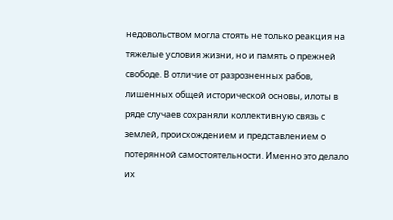недовольством могла стоять не только реакция на тяжелые условия жизни, но и память о прежней свободе. В отличие от разрозненных рабов, лишенных общей исторической основы, илоты в ряде случаев сохраняли коллективную связь с землей, происхождением и представлением о потерянной самостоятельности. Именно это делало их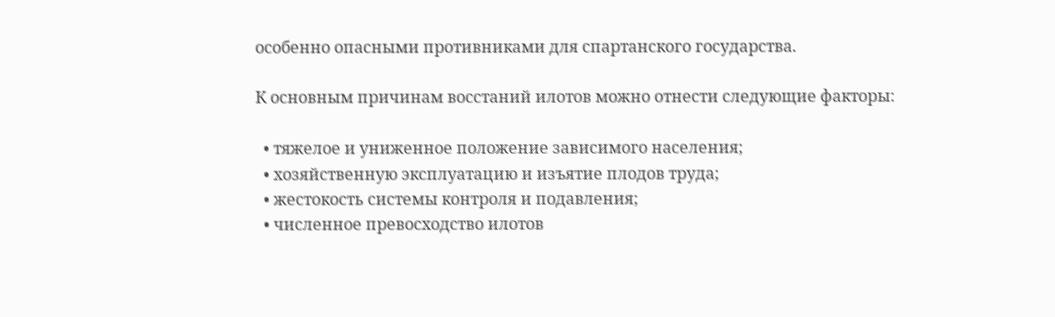особенно опасными противниками для спартанского государства.

К основным причинам восстаний илотов можно отнести следующие факторы:

  • тяжелое и униженное положение зависимого населения;
  • хозяйственную эксплуатацию и изъятие плодов труда;
  • жестокость системы контроля и подавления;
  • численное превосходство илотов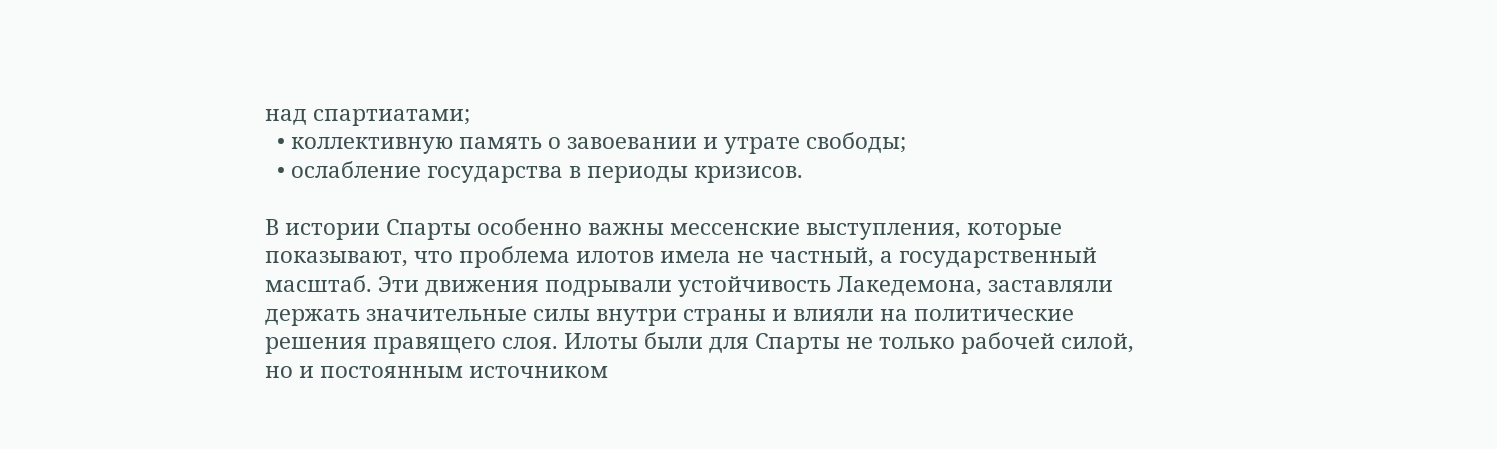над спартиатами;
  • коллективную память о завоевании и утрате свободы;
  • ослабление государства в периоды кризисов.

В истории Спарты особенно важны мессенские выступления, которые показывают, что проблема илотов имела не частный, а государственный масштаб. Эти движения подрывали устойчивость Лакедемона, заставляли держать значительные силы внутри страны и влияли на политические решения правящего слоя. Илоты были для Спарты не только рабочей силой, но и постоянным источником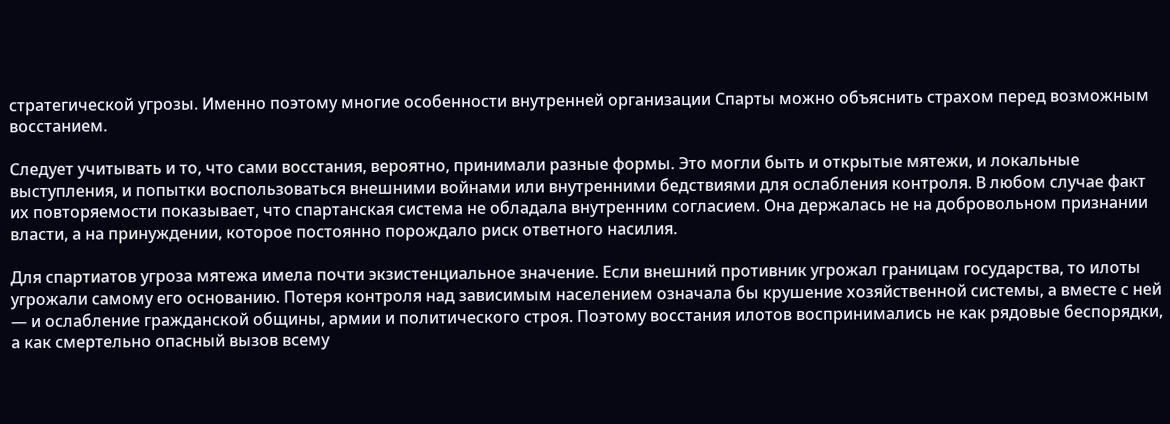стратегической угрозы. Именно поэтому многие особенности внутренней организации Спарты можно объяснить страхом перед возможным восстанием.

Следует учитывать и то, что сами восстания, вероятно, принимали разные формы. Это могли быть и открытые мятежи, и локальные выступления, и попытки воспользоваться внешними войнами или внутренними бедствиями для ослабления контроля. В любом случае факт их повторяемости показывает, что спартанская система не обладала внутренним согласием. Она держалась не на добровольном признании власти, а на принуждении, которое постоянно порождало риск ответного насилия.

Для спартиатов угроза мятежа имела почти экзистенциальное значение. Если внешний противник угрожал границам государства, то илоты угрожали самому его основанию. Потеря контроля над зависимым населением означала бы крушение хозяйственной системы, а вместе с ней — и ослабление гражданской общины, армии и политического строя. Поэтому восстания илотов воспринимались не как рядовые беспорядки, а как смертельно опасный вызов всему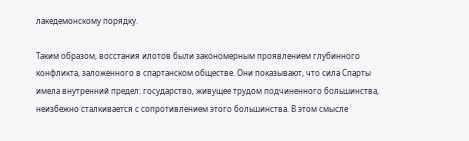лакедемонскому порядку.

Таким образом, восстания илотов были закономерным проявлением глубинного конфликта, заложенного в спартанском обществе. Они показывают, что сила Спарты имела внутренний предел: государство, живущее трудом подчиненного большинства, неизбежно сталкивается с сопротивлением этого большинства. В этом смысле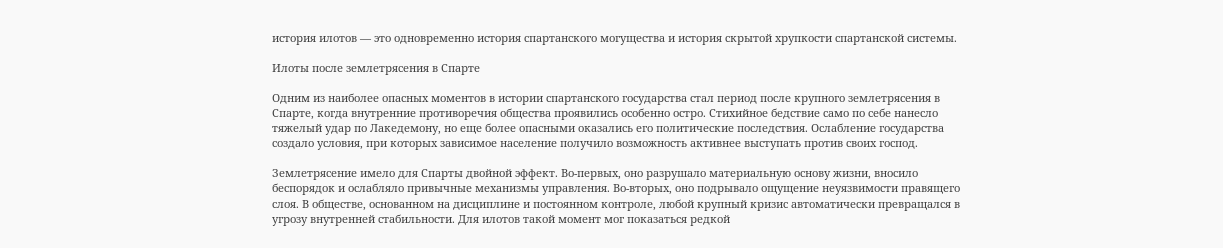история илотов — это одновременно история спартанского могущества и история скрытой хрупкости спартанской системы.

Илоты после землетрясения в Спарте

Одним из наиболее опасных моментов в истории спартанского государства стал период после крупного землетрясения в Спарте, когда внутренние противоречия общества проявились особенно остро. Стихийное бедствие само по себе нанесло тяжелый удар по Лакедемону, но еще более опасными оказались его политические последствия. Ослабление государства создало условия, при которых зависимое население получило возможность активнее выступать против своих господ.

Землетрясение имело для Спарты двойной эффект. Во-первых, оно разрушало материальную основу жизни, вносило беспорядок и ослабляло привычные механизмы управления. Во-вторых, оно подрывало ощущение неуязвимости правящего слоя. В обществе, основанном на дисциплине и постоянном контроле, любой крупный кризис автоматически превращался в угрозу внутренней стабильности. Для илотов такой момент мог показаться редкой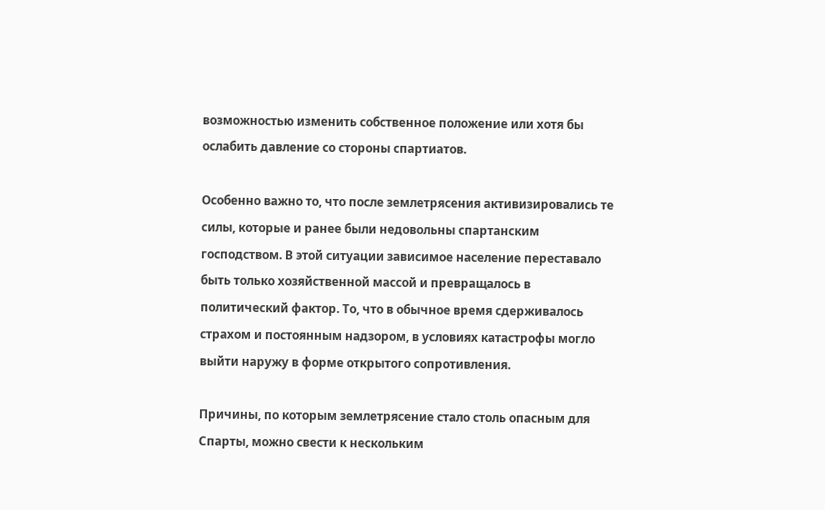возможностью изменить собственное положение или хотя бы ослабить давление со стороны спартиатов.

Особенно важно то, что после землетрясения активизировались те силы, которые и ранее были недовольны спартанским господством. В этой ситуации зависимое население переставало быть только хозяйственной массой и превращалось в политический фактор. То, что в обычное время сдерживалось страхом и постоянным надзором, в условиях катастрофы могло выйти наружу в форме открытого сопротивления.

Причины, по которым землетрясение стало столь опасным для Спарты, можно свести к нескольким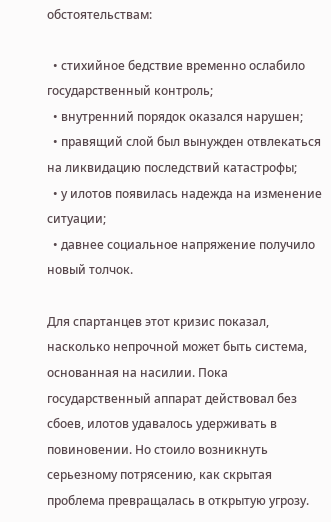обстоятельствам:

  • стихийное бедствие временно ослабило государственный контроль;
  • внутренний порядок оказался нарушен;
  • правящий слой был вынужден отвлекаться на ликвидацию последствий катастрофы;
  • у илотов появилась надежда на изменение ситуации;
  • давнее социальное напряжение получило новый толчок.

Для спартанцев этот кризис показал, насколько непрочной может быть система, основанная на насилии. Пока государственный аппарат действовал без сбоев, илотов удавалось удерживать в повиновении. Но стоило возникнуть серьезному потрясению, как скрытая проблема превращалась в открытую угрозу.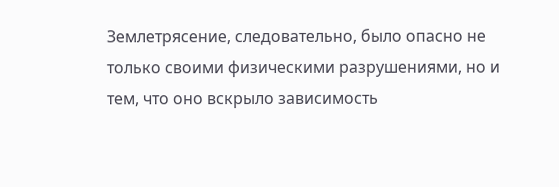Землетрясение, следовательно, было опасно не только своими физическими разрушениями, но и тем, что оно вскрыло зависимость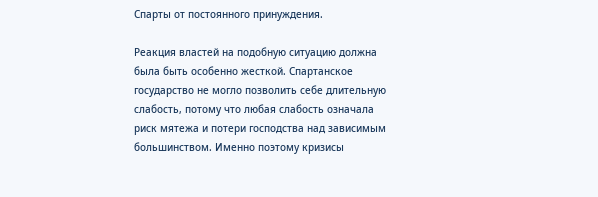Спарты от постоянного принуждения.

Реакция властей на подобную ситуацию должна была быть особенно жесткой. Спартанское государство не могло позволить себе длительную слабость, потому что любая слабость означала риск мятежа и потери господства над зависимым большинством. Именно поэтому кризисы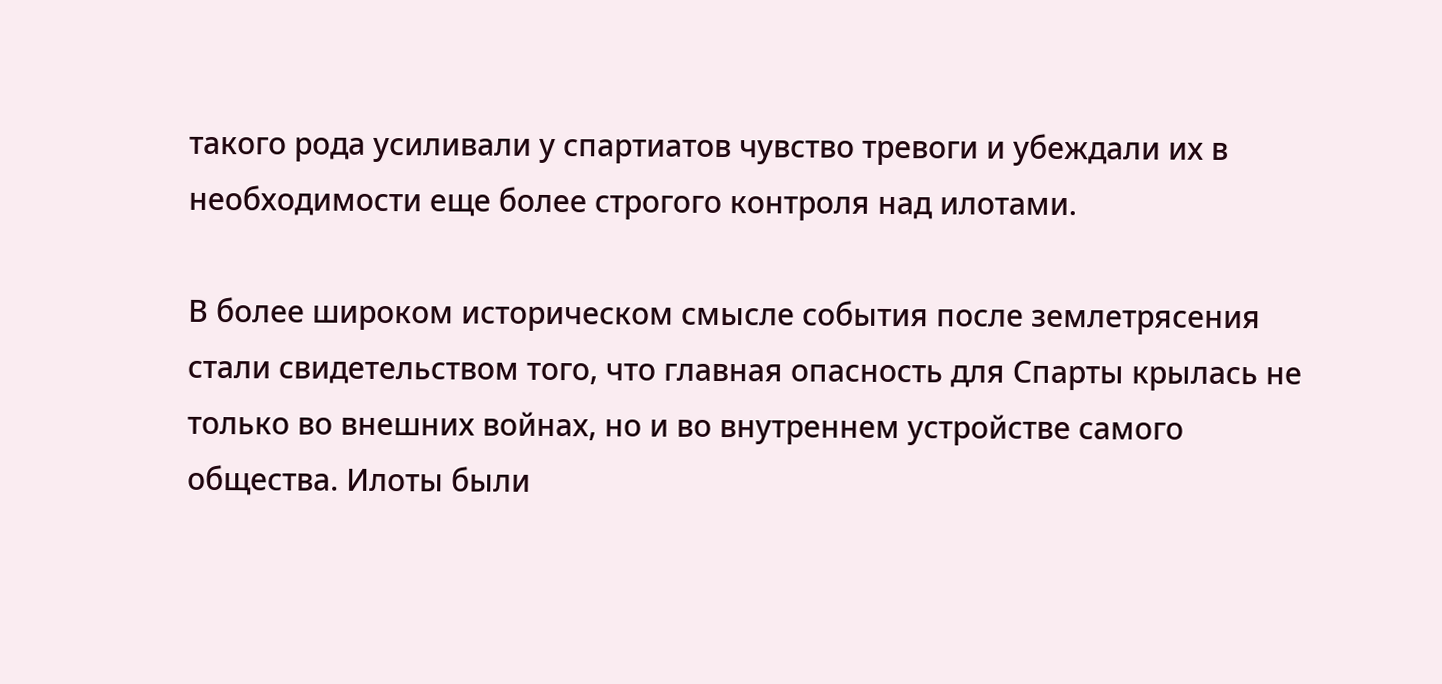такого рода усиливали у спартиатов чувство тревоги и убеждали их в необходимости еще более строгого контроля над илотами.

В более широком историческом смысле события после землетрясения стали свидетельством того, что главная опасность для Спарты крылась не только во внешних войнах, но и во внутреннем устройстве самого общества. Илоты были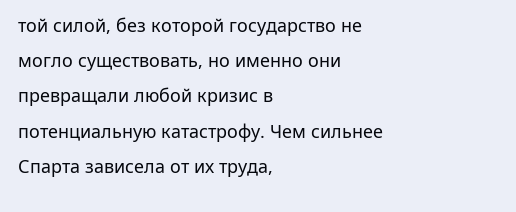той силой, без которой государство не могло существовать, но именно они превращали любой кризис в потенциальную катастрофу. Чем сильнее Спарта зависела от их труда,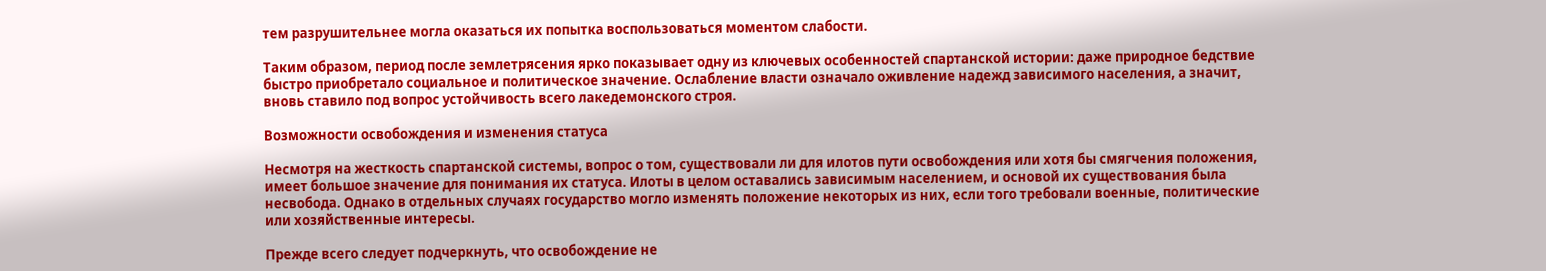тем разрушительнее могла оказаться их попытка воспользоваться моментом слабости.

Таким образом, период после землетрясения ярко показывает одну из ключевых особенностей спартанской истории: даже природное бедствие быстро приобретало социальное и политическое значение. Ослабление власти означало оживление надежд зависимого населения, а значит, вновь ставило под вопрос устойчивость всего лакедемонского строя.

Возможности освобождения и изменения статуса

Несмотря на жесткость спартанской системы, вопрос о том, существовали ли для илотов пути освобождения или хотя бы смягчения положения, имеет большое значение для понимания их статуса. Илоты в целом оставались зависимым населением, и основой их существования была несвобода. Однако в отдельных случаях государство могло изменять положение некоторых из них, если того требовали военные, политические или хозяйственные интересы.

Прежде всего следует подчеркнуть, что освобождение не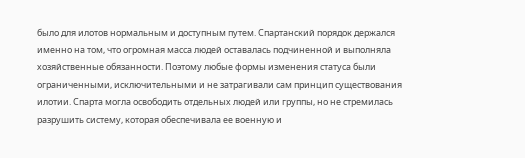было для илотов нормальным и доступным путем. Спартанский порядок держался именно на том, что огромная масса людей оставалась подчиненной и выполняла хозяйственные обязанности. Поэтому любые формы изменения статуса были ограниченными, исключительными и не затрагивали сам принцип существования илотии. Спарта могла освободить отдельных людей или группы, но не стремилась разрушить систему, которая обеспечивала ее военную и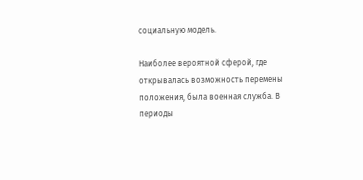социальную модель.

Наиболее вероятной сферой, где открывалась возможность перемены положения, была военная служба. В периоды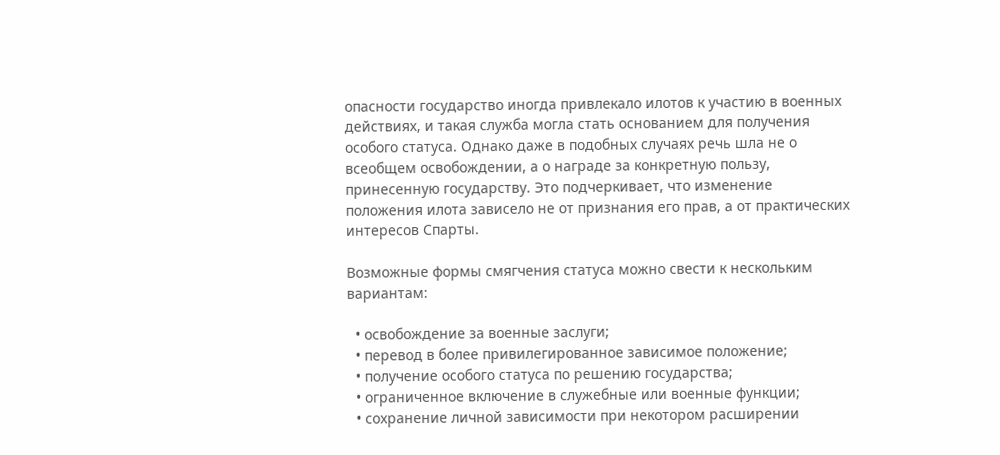опасности государство иногда привлекало илотов к участию в военных действиях, и такая служба могла стать основанием для получения особого статуса. Однако даже в подобных случаях речь шла не о всеобщем освобождении, а о награде за конкретную пользу, принесенную государству. Это подчеркивает, что изменение положения илота зависело не от признания его прав, а от практических интересов Спарты.

Возможные формы смягчения статуса можно свести к нескольким вариантам:

  • освобождение за военные заслуги;
  • перевод в более привилегированное зависимое положение;
  • получение особого статуса по решению государства;
  • ограниченное включение в служебные или военные функции;
  • сохранение личной зависимости при некотором расширении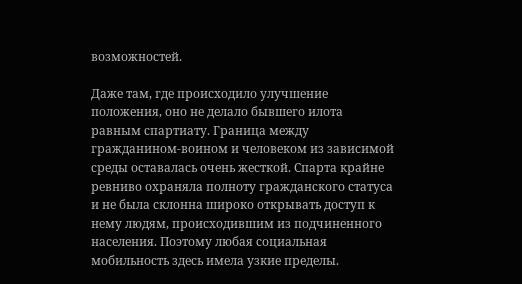возможностей.

Даже там, где происходило улучшение положения, оно не делало бывшего илота равным спартиату. Граница между гражданином-воином и человеком из зависимой среды оставалась очень жесткой. Спарта крайне ревниво охраняла полноту гражданского статуса и не была склонна широко открывать доступ к нему людям, происходившим из подчиненного населения. Поэтому любая социальная мобильность здесь имела узкие пределы.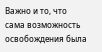Важно и то, что сама возможность освобождения была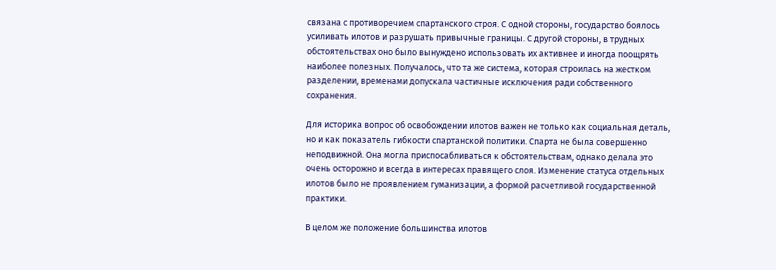связана с противоречием спартанского строя. С одной стороны, государство боялось усиливать илотов и разрушать привычные границы. С другой стороны, в трудных обстоятельствах оно было вынуждено использовать их активнее и иногда поощрять наиболее полезных. Получалось, что та же система, которая строилась на жестком разделении, временами допускала частичные исключения ради собственного сохранения.

Для историка вопрос об освобождении илотов важен не только как социальная деталь, но и как показатель гибкости спартанской политики. Спарта не была совершенно неподвижной. Она могла приспосабливаться к обстоятельствам, однако делала это очень осторожно и всегда в интересах правящего слоя. Изменение статуса отдельных илотов было не проявлением гуманизации, а формой расчетливой государственной практики.

В целом же положение большинства илотов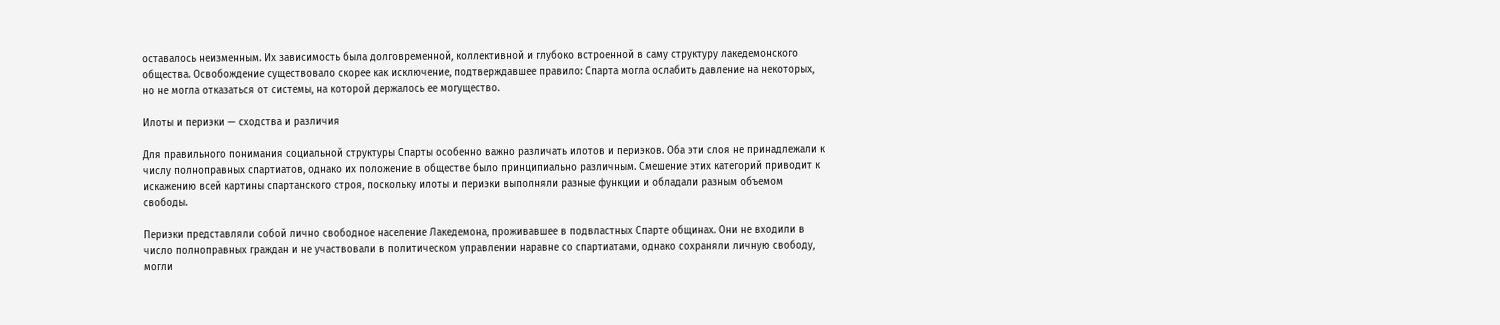оставалось неизменным. Их зависимость была долговременной, коллективной и глубоко встроенной в саму структуру лакедемонского общества. Освобождение существовало скорее как исключение, подтверждавшее правило: Спарта могла ослабить давление на некоторых, но не могла отказаться от системы, на которой держалось ее могущество.

Илоты и периэки — сходства и различия

Для правильного понимания социальной структуры Спарты особенно важно различать илотов и периэков. Оба эти слоя не принадлежали к числу полноправных спартиатов, однако их положение в обществе было принципиально различным. Смешение этих категорий приводит к искажению всей картины спартанского строя, поскольку илоты и периэки выполняли разные функции и обладали разным объемом свободы.

Периэки представляли собой лично свободное население Лакедемона, проживавшее в подвластных Спарте общинах. Они не входили в число полноправных граждан и не участвовали в политическом управлении наравне со спартиатами, однако сохраняли личную свободу, могли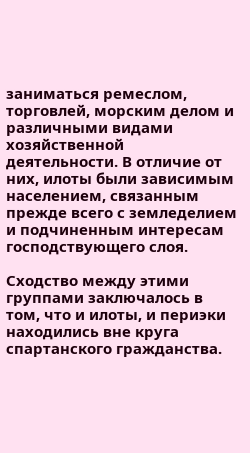заниматься ремеслом, торговлей, морским делом и различными видами хозяйственной деятельности. В отличие от них, илоты были зависимым населением, связанным прежде всего с земледелием и подчиненным интересам господствующего слоя.

Сходство между этими группами заключалось в том, что и илоты, и периэки находились вне круга спартанского гражданства.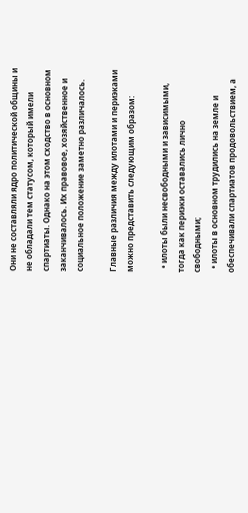Они не составляли ядро политической общины и не обладали тем статусом, который имели спартиаты. Однако на этом сходство в основном заканчивалось. Их правовое, хозяйственное и социальное положение заметно различалось.

Главные различия между илотами и периэками можно представить следующим образом:

  • илоты были несвободными и зависимыми, тогда как периэки оставались лично свободными;
  • илоты в основном трудились на земле и обеспечивали спартиатов продовольствием, а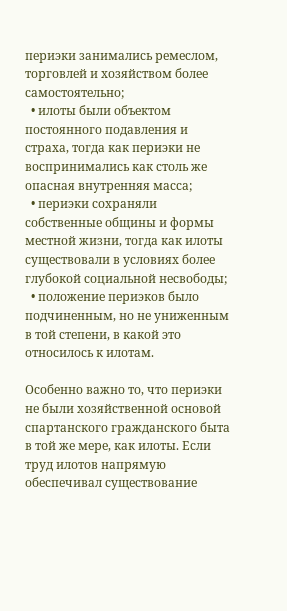периэки занимались ремеслом, торговлей и хозяйством более самостоятельно;
  • илоты были объектом постоянного подавления и страха, тогда как периэки не воспринимались как столь же опасная внутренняя масса;
  • периэки сохраняли собственные общины и формы местной жизни, тогда как илоты существовали в условиях более глубокой социальной несвободы;
  • положение периэков было подчиненным, но не униженным в той степени, в какой это относилось к илотам.

Особенно важно то, что периэки не были хозяйственной основой спартанского гражданского быта в той же мере, как илоты. Если труд илотов напрямую обеспечивал существование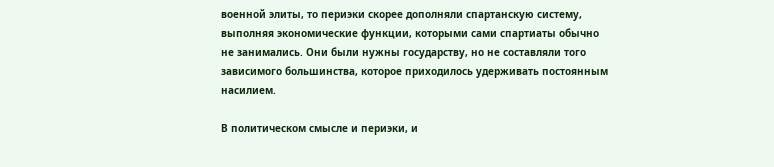военной элиты, то периэки скорее дополняли спартанскую систему, выполняя экономические функции, которыми сами спартиаты обычно не занимались. Они были нужны государству, но не составляли того зависимого большинства, которое приходилось удерживать постоянным насилием.

В политическом смысле и периэки, и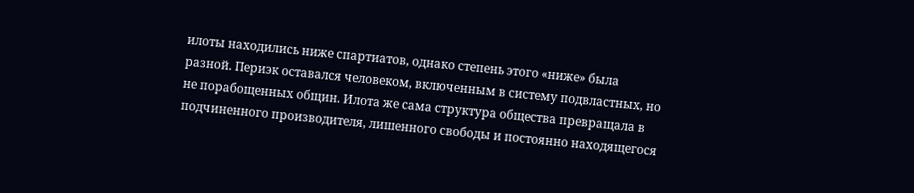илоты находились ниже спартиатов, однако степень этого «ниже» была разной. Периэк оставался человеком, включенным в систему подвластных, но не порабощенных общин. Илота же сама структура общества превращала в подчиненного производителя, лишенного свободы и постоянно находящегося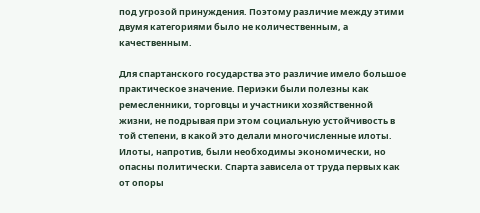под угрозой принуждения. Поэтому различие между этими двумя категориями было не количественным, а качественным.

Для спартанского государства это различие имело большое практическое значение. Периэки были полезны как ремесленники, торговцы и участники хозяйственной жизни, не подрывая при этом социальную устойчивость в той степени, в какой это делали многочисленные илоты. Илоты, напротив, были необходимы экономически, но опасны политически. Спарта зависела от труда первых как от опоры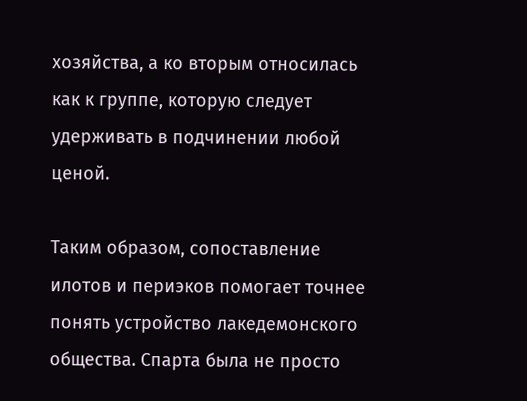хозяйства, а ко вторым относилась как к группе, которую следует удерживать в подчинении любой ценой.

Таким образом, сопоставление илотов и периэков помогает точнее понять устройство лакедемонского общества. Спарта была не просто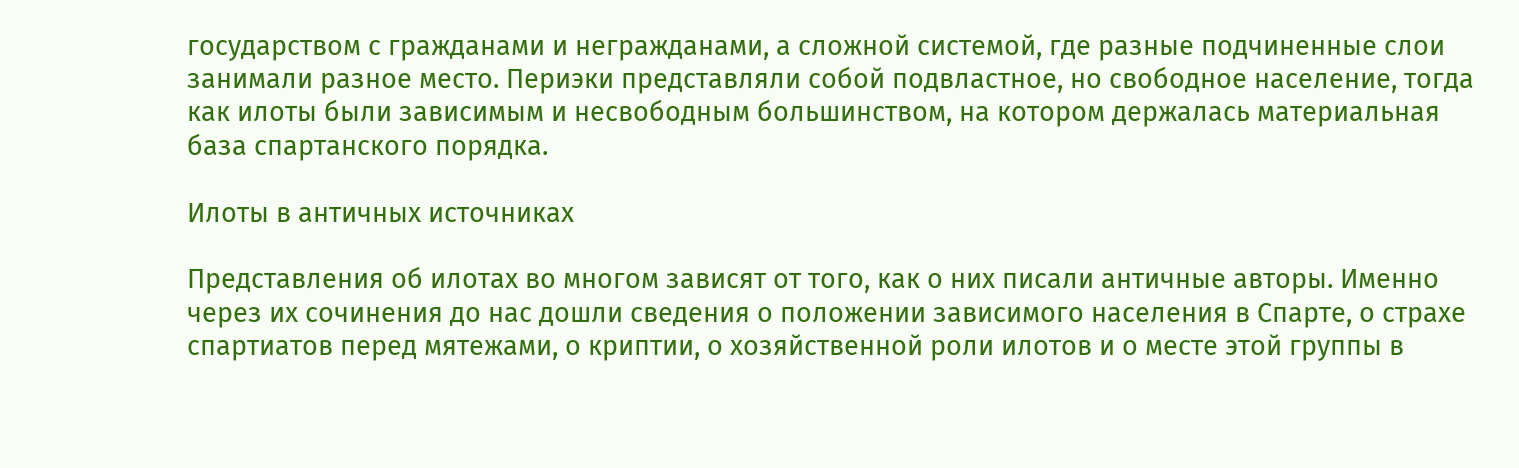государством с гражданами и негражданами, а сложной системой, где разные подчиненные слои занимали разное место. Периэки представляли собой подвластное, но свободное население, тогда как илоты были зависимым и несвободным большинством, на котором держалась материальная база спартанского порядка.

Илоты в античных источниках

Представления об илотах во многом зависят от того, как о них писали античные авторы. Именно через их сочинения до нас дошли сведения о положении зависимого населения в Спарте, о страхе спартиатов перед мятежами, о криптии, о хозяйственной роли илотов и о месте этой группы в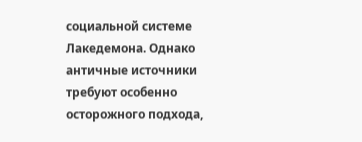социальной системе Лакедемона. Однако античные источники требуют особенно осторожного подхода,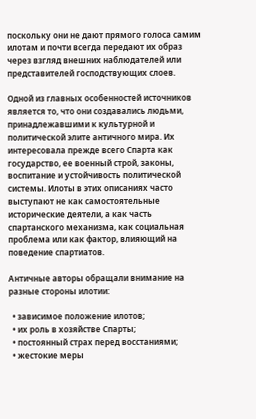поскольку они не дают прямого голоса самим илотам и почти всегда передают их образ через взгляд внешних наблюдателей или представителей господствующих слоев.

Одной из главных особенностей источников является то, что они создавались людьми, принадлежавшими к культурной и политической элите античного мира. Их интересовала прежде всего Спарта как государство, ее военный строй, законы, воспитание и устойчивость политической системы. Илоты в этих описаниях часто выступают не как самостоятельные исторические деятели, а как часть спартанского механизма, как социальная проблема или как фактор, влияющий на поведение спартиатов.

Античные авторы обращали внимание на разные стороны илотии:

  • зависимое положение илотов;
  • их роль в хозяйстве Спарты;
  • постоянный страх перед восстаниями;
  • жестокие меры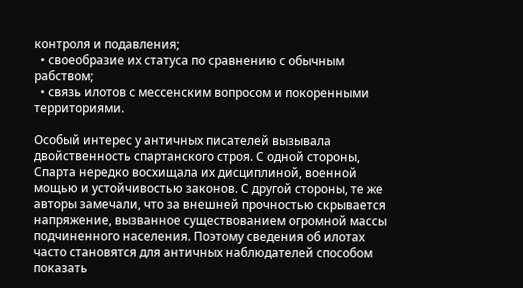контроля и подавления;
  • своеобразие их статуса по сравнению с обычным рабством;
  • связь илотов с мессенским вопросом и покоренными территориями.

Особый интерес у античных писателей вызывала двойственность спартанского строя. С одной стороны, Спарта нередко восхищала их дисциплиной, военной мощью и устойчивостью законов. С другой стороны, те же авторы замечали, что за внешней прочностью скрывается напряжение, вызванное существованием огромной массы подчиненного населения. Поэтому сведения об илотах часто становятся для античных наблюдателей способом показать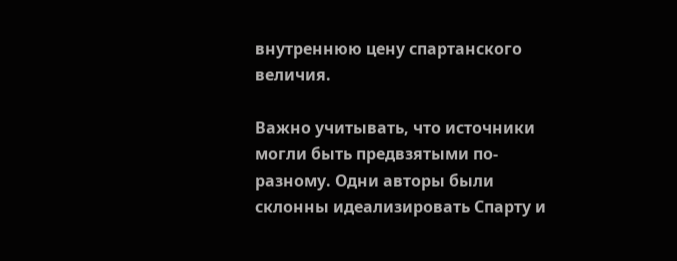внутреннюю цену спартанского величия.

Важно учитывать, что источники могли быть предвзятыми по-разному. Одни авторы были склонны идеализировать Спарту и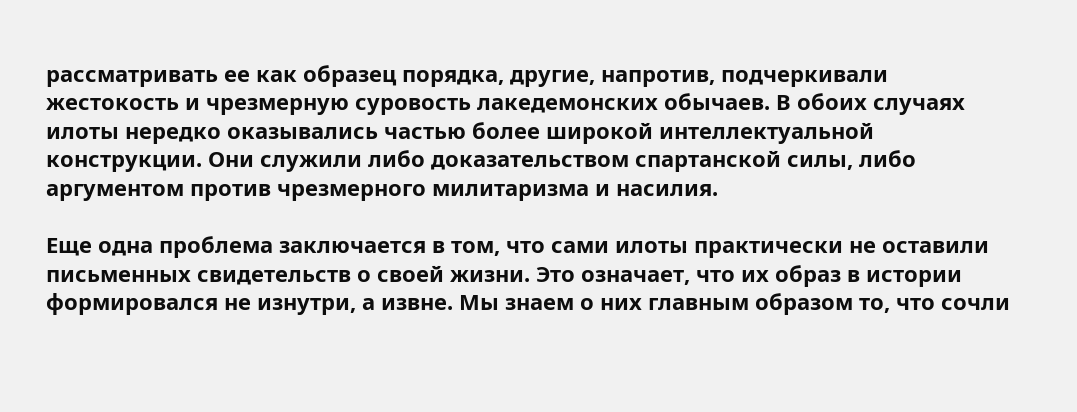рассматривать ее как образец порядка, другие, напротив, подчеркивали жестокость и чрезмерную суровость лакедемонских обычаев. В обоих случаях илоты нередко оказывались частью более широкой интеллектуальной конструкции. Они служили либо доказательством спартанской силы, либо аргументом против чрезмерного милитаризма и насилия.

Еще одна проблема заключается в том, что сами илоты практически не оставили письменных свидетельств о своей жизни. Это означает, что их образ в истории формировался не изнутри, а извне. Мы знаем о них главным образом то, что сочли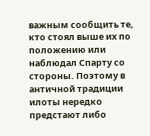важным сообщить те, кто стоял выше их по положению или наблюдал Спарту со стороны. Поэтому в античной традиции илоты нередко предстают либо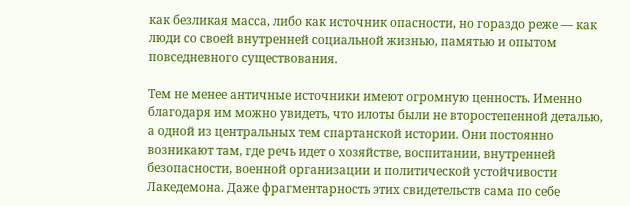как безликая масса, либо как источник опасности, но гораздо реже — как люди со своей внутренней социальной жизнью, памятью и опытом повседневного существования.

Тем не менее античные источники имеют огромную ценность. Именно благодаря им можно увидеть, что илоты были не второстепенной деталью, а одной из центральных тем спартанской истории. Они постоянно возникают там, где речь идет о хозяйстве, воспитании, внутренней безопасности, военной организации и политической устойчивости Лакедемона. Даже фрагментарность этих свидетельств сама по себе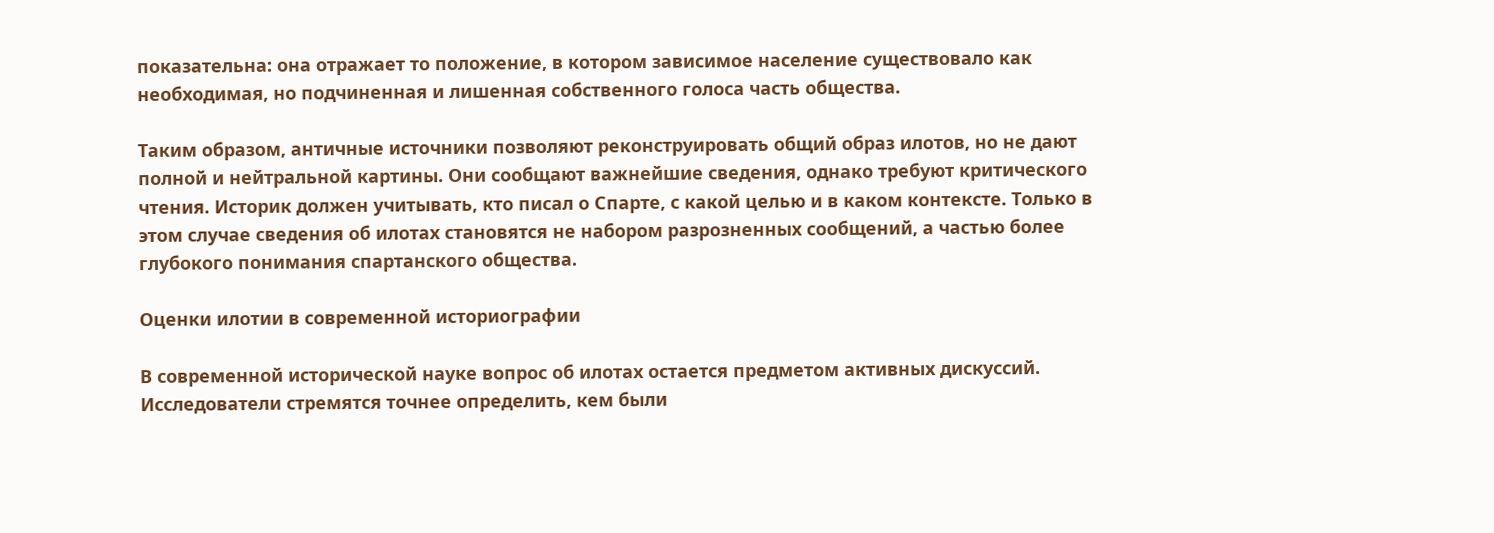показательна: она отражает то положение, в котором зависимое население существовало как необходимая, но подчиненная и лишенная собственного голоса часть общества.

Таким образом, античные источники позволяют реконструировать общий образ илотов, но не дают полной и нейтральной картины. Они сообщают важнейшие сведения, однако требуют критического чтения. Историк должен учитывать, кто писал о Спарте, с какой целью и в каком контексте. Только в этом случае сведения об илотах становятся не набором разрозненных сообщений, а частью более глубокого понимания спартанского общества.

Оценки илотии в современной историографии

В современной исторической науке вопрос об илотах остается предметом активных дискуссий. Исследователи стремятся точнее определить, кем были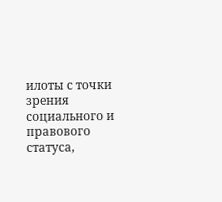илоты с точки зрения социального и правового статуса,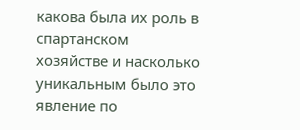какова была их роль в спартанском хозяйстве и насколько уникальным было это явление по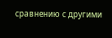сравнению с другими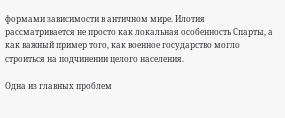формами зависимости в античном мире. Илотия рассматривается не просто как локальная особенность Спарты, а как важный пример того, как военное государство могло строиться на подчинении целого населения.

Одна из главных проблем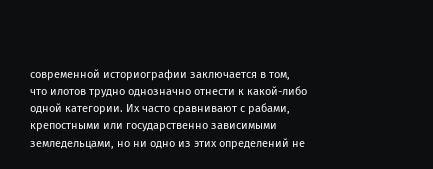современной историографии заключается в том, что илотов трудно однозначно отнести к какой-либо одной категории. Их часто сравнивают с рабами, крепостными или государственно зависимыми земледельцами, но ни одно из этих определений не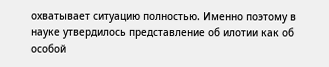охватывает ситуацию полностью. Именно поэтому в науке утвердилось представление об илотии как об особой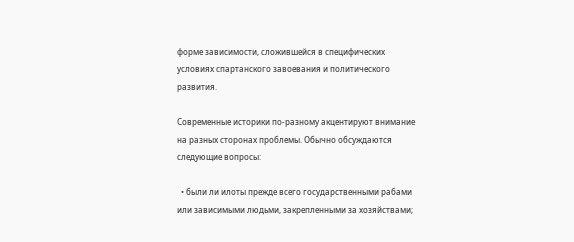форме зависимости, сложившейся в специфических условиях спартанского завоевания и политического развития.

Современные историки по-разному акцентируют внимание на разных сторонах проблемы. Обычно обсуждаются следующие вопросы:

  • были ли илоты прежде всего государственными рабами или зависимыми людьми, закрепленными за хозяйствами;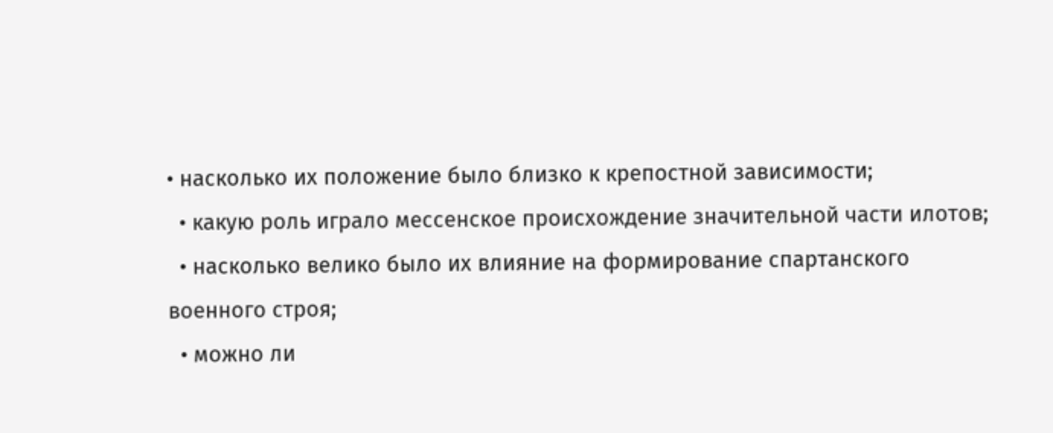• насколько их положение было близко к крепостной зависимости;
  • какую роль играло мессенское происхождение значительной части илотов;
  • насколько велико было их влияние на формирование спартанского военного строя;
  • можно ли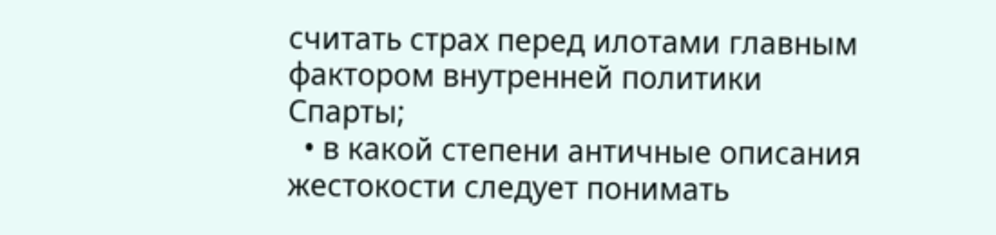считать страх перед илотами главным фактором внутренней политики Спарты;
  • в какой степени античные описания жестокости следует понимать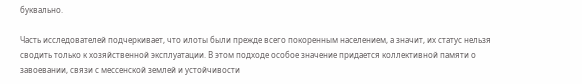буквально.

Часть исследователей подчеркивает, что илоты были прежде всего покоренным населением, а значит, их статус нельзя сводить только к хозяйственной эксплуатации. В этом подходе особое значение придается коллективной памяти о завоевании, связи с мессенской землей и устойчивости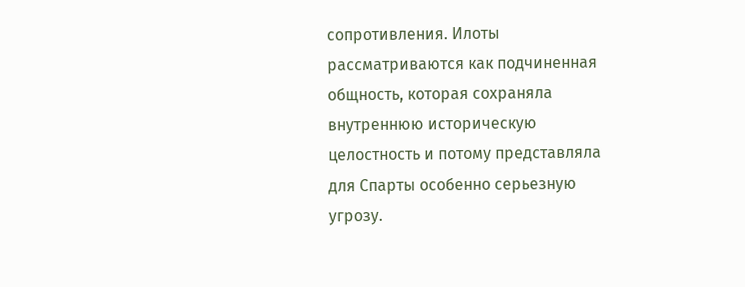сопротивления. Илоты рассматриваются как подчиненная общность, которая сохраняла внутреннюю историческую целостность и потому представляла для Спарты особенно серьезную угрозу.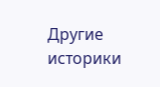Другие историки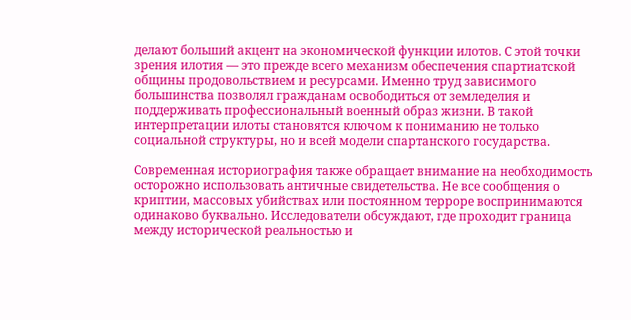делают больший акцент на экономической функции илотов. С этой точки зрения илотия — это прежде всего механизм обеспечения спартиатской общины продовольствием и ресурсами. Именно труд зависимого большинства позволял гражданам освободиться от земледелия и поддерживать профессиональный военный образ жизни. В такой интерпретации илоты становятся ключом к пониманию не только социальной структуры, но и всей модели спартанского государства.

Современная историография также обращает внимание на необходимость осторожно использовать античные свидетельства. Не все сообщения о криптии, массовых убийствах или постоянном терроре воспринимаются одинаково буквально. Исследователи обсуждают, где проходит граница между исторической реальностью и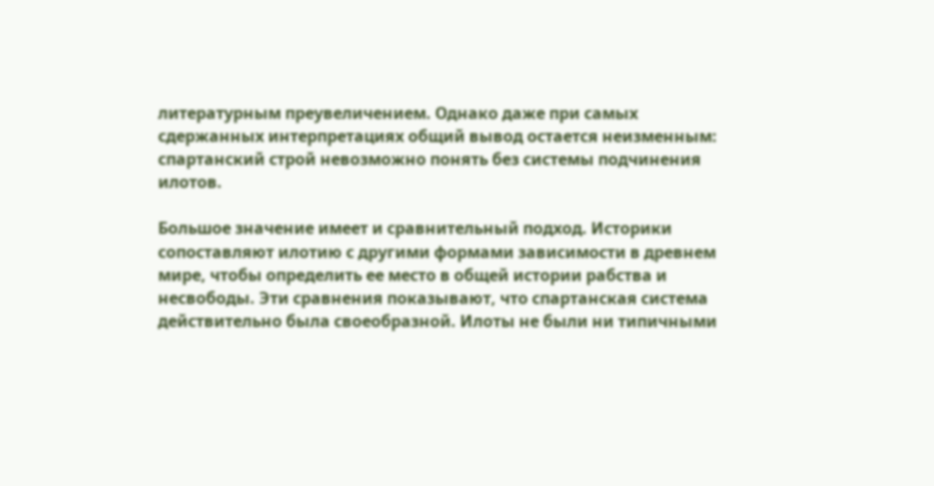литературным преувеличением. Однако даже при самых сдержанных интерпретациях общий вывод остается неизменным: спартанский строй невозможно понять без системы подчинения илотов.

Большое значение имеет и сравнительный подход. Историки сопоставляют илотию с другими формами зависимости в древнем мире, чтобы определить ее место в общей истории рабства и несвободы. Эти сравнения показывают, что спартанская система действительно была своеобразной. Илоты не были ни типичными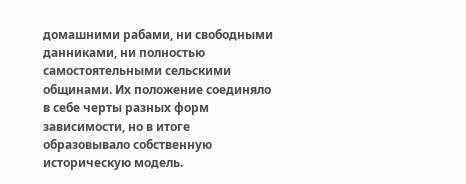домашними рабами, ни свободными данниками, ни полностью самостоятельными сельскими общинами. Их положение соединяло в себе черты разных форм зависимости, но в итоге образовывало собственную историческую модель.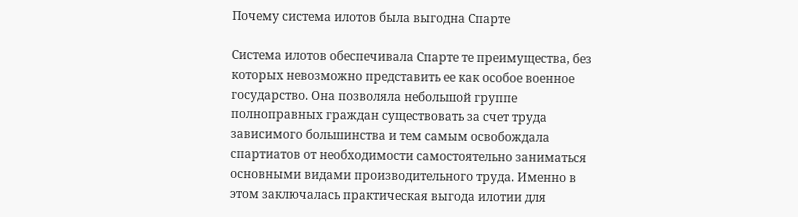Почему система илотов была выгодна Спарте

Система илотов обеспечивала Спарте те преимущества, без которых невозможно представить ее как особое военное государство. Она позволяла небольшой группе полноправных граждан существовать за счет труда зависимого большинства и тем самым освобождала спартиатов от необходимости самостоятельно заниматься основными видами производительного труда. Именно в этом заключалась практическая выгода илотии для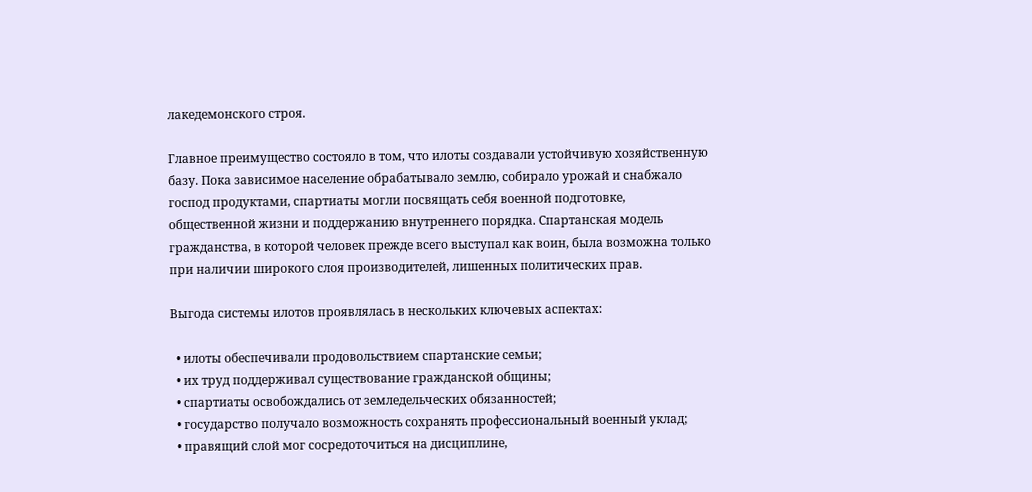лакедемонского строя.

Главное преимущество состояло в том, что илоты создавали устойчивую хозяйственную базу. Пока зависимое население обрабатывало землю, собирало урожай и снабжало господ продуктами, спартиаты могли посвящать себя военной подготовке, общественной жизни и поддержанию внутреннего порядка. Спартанская модель гражданства, в которой человек прежде всего выступал как воин, была возможна только при наличии широкого слоя производителей, лишенных политических прав.

Выгода системы илотов проявлялась в нескольких ключевых аспектах:

  • илоты обеспечивали продовольствием спартанские семьи;
  • их труд поддерживал существование гражданской общины;
  • спартиаты освобождались от земледельческих обязанностей;
  • государство получало возможность сохранять профессиональный военный уклад;
  • правящий слой мог сосредоточиться на дисциплине,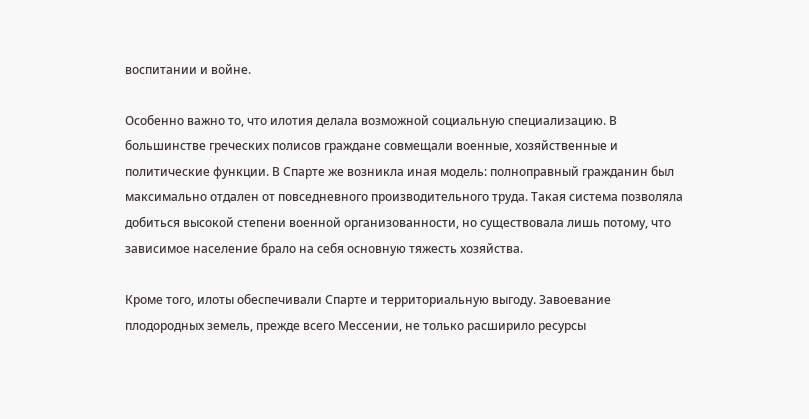воспитании и войне.

Особенно важно то, что илотия делала возможной социальную специализацию. В большинстве греческих полисов граждане совмещали военные, хозяйственные и политические функции. В Спарте же возникла иная модель: полноправный гражданин был максимально отдален от повседневного производительного труда. Такая система позволяла добиться высокой степени военной организованности, но существовала лишь потому, что зависимое население брало на себя основную тяжесть хозяйства.

Кроме того, илоты обеспечивали Спарте и территориальную выгоду. Завоевание плодородных земель, прежде всего Мессении, не только расширило ресурсы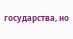государства, но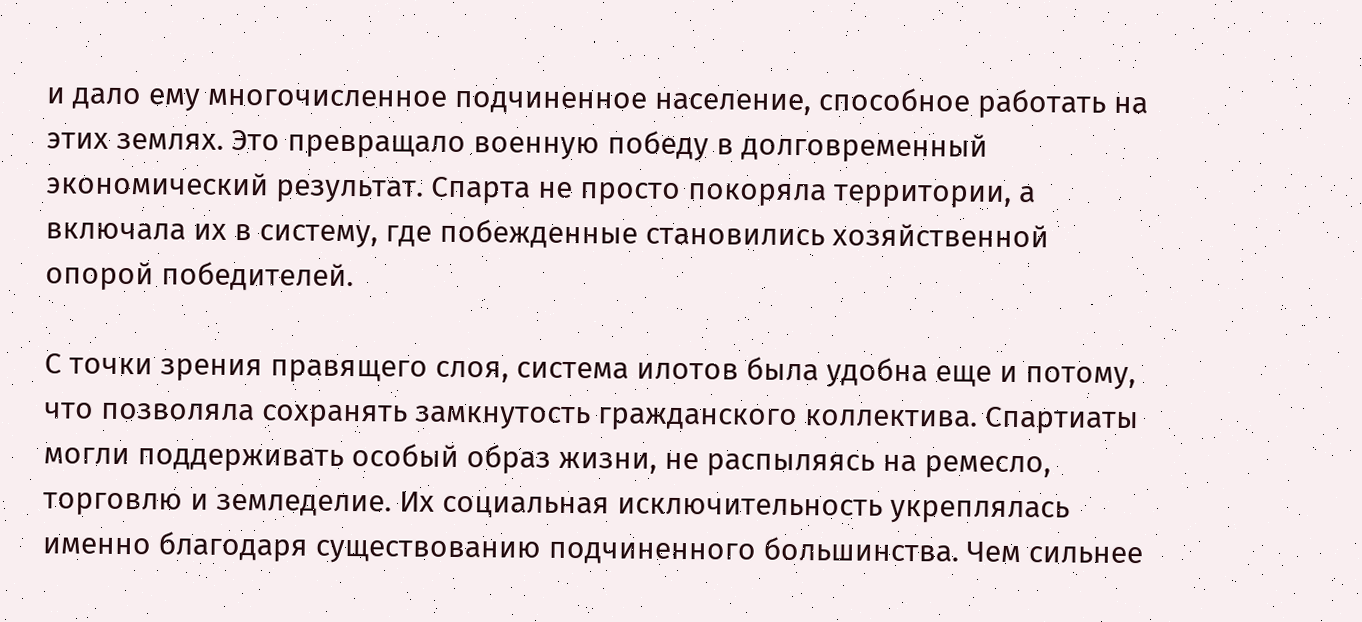и дало ему многочисленное подчиненное население, способное работать на этих землях. Это превращало военную победу в долговременный экономический результат. Спарта не просто покоряла территории, а включала их в систему, где побежденные становились хозяйственной опорой победителей.

С точки зрения правящего слоя, система илотов была удобна еще и потому, что позволяла сохранять замкнутость гражданского коллектива. Спартиаты могли поддерживать особый образ жизни, не распыляясь на ремесло, торговлю и земледелие. Их социальная исключительность укреплялась именно благодаря существованию подчиненного большинства. Чем сильнее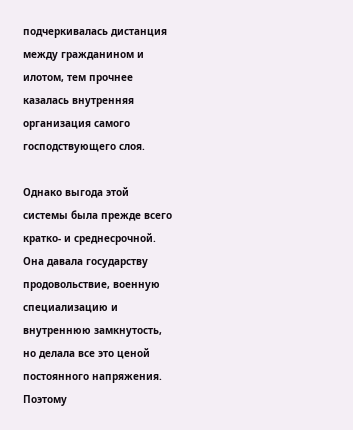подчеркивалась дистанция между гражданином и илотом, тем прочнее казалась внутренняя организация самого господствующего слоя.

Однако выгода этой системы была прежде всего кратко- и среднесрочной. Она давала государству продовольствие, военную специализацию и внутреннюю замкнутость, но делала все это ценой постоянного напряжения. Поэтому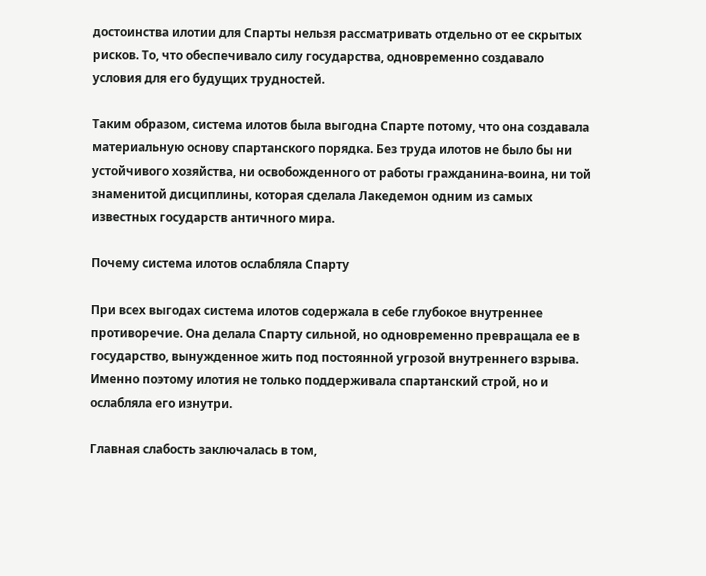достоинства илотии для Спарты нельзя рассматривать отдельно от ее скрытых рисков. То, что обеспечивало силу государства, одновременно создавало условия для его будущих трудностей.

Таким образом, система илотов была выгодна Спарте потому, что она создавала материальную основу спартанского порядка. Без труда илотов не было бы ни устойчивого хозяйства, ни освобожденного от работы гражданина-воина, ни той знаменитой дисциплины, которая сделала Лакедемон одним из самых известных государств античного мира.

Почему система илотов ослабляла Спарту

При всех выгодах система илотов содержала в себе глубокое внутреннее противоречие. Она делала Спарту сильной, но одновременно превращала ее в государство, вынужденное жить под постоянной угрозой внутреннего взрыва. Именно поэтому илотия не только поддерживала спартанский строй, но и ослабляла его изнутри.

Главная слабость заключалась в том,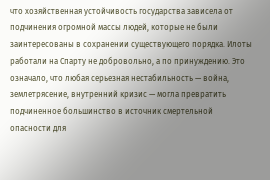что хозяйственная устойчивость государства зависела от подчинения огромной массы людей, которые не были заинтересованы в сохранении существующего порядка. Илоты работали на Спарту не добровольно, а по принуждению. Это означало, что любая серьезная нестабильность — война, землетрясение, внутренний кризис — могла превратить подчиненное большинство в источник смертельной опасности для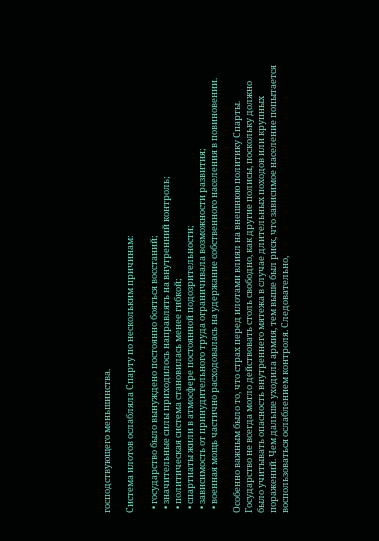господствующего меньшинства.

Система илотов ослабляла Спарту по нескольким причинам:

  • государство было вынуждено постоянно бояться восстаний;
  • значительные силы приходилось направлять на внутренний контроль;
  • политическая система становилась менее гибкой;
  • спартиаты жили в атмосфере постоянной подозрительности;
  • зависимость от принудительного труда ограничивала возможности развития;
  • военная мощь частично расходовалась на удержание собственного населения в повиновении.

Особенно важным было то, что страх перед илотами влиял на внешнюю политику Спарты. Государство не всегда могло действовать столь свободно, как другие полисы, поскольку должно было учитывать опасность внутреннего мятежа в случае длительных походов или крупных поражений. Чем дальше уходила армия, тем выше был риск, что зависимое население попытается воспользоваться ослаблением контроля. Следовательно,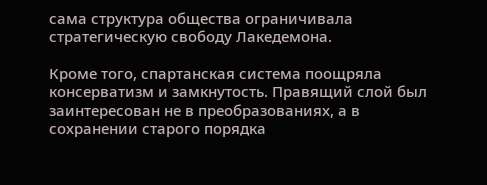сама структура общества ограничивала стратегическую свободу Лакедемона.

Кроме того, спартанская система поощряла консерватизм и замкнутость. Правящий слой был заинтересован не в преобразованиях, а в сохранении старого порядка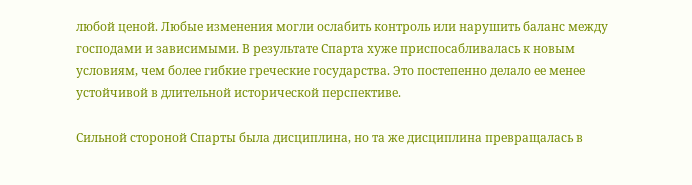любой ценой. Любые изменения могли ослабить контроль или нарушить баланс между господами и зависимыми. В результате Спарта хуже приспосабливалась к новым условиям, чем более гибкие греческие государства. Это постепенно делало ее менее устойчивой в длительной исторической перспективе.

Сильной стороной Спарты была дисциплина, но та же дисциплина превращалась в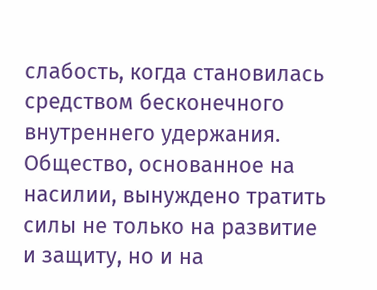слабость, когда становилась средством бесконечного внутреннего удержания. Общество, основанное на насилии, вынуждено тратить силы не только на развитие и защиту, но и на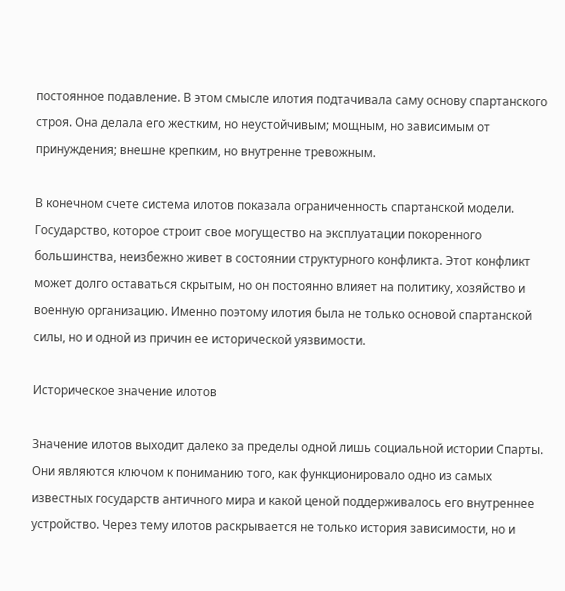постоянное подавление. В этом смысле илотия подтачивала саму основу спартанского строя. Она делала его жестким, но неустойчивым; мощным, но зависимым от принуждения; внешне крепким, но внутренне тревожным.

В конечном счете система илотов показала ограниченность спартанской модели. Государство, которое строит свое могущество на эксплуатации покоренного большинства, неизбежно живет в состоянии структурного конфликта. Этот конфликт может долго оставаться скрытым, но он постоянно влияет на политику, хозяйство и военную организацию. Именно поэтому илотия была не только основой спартанской силы, но и одной из причин ее исторической уязвимости.

Историческое значение илотов

Значение илотов выходит далеко за пределы одной лишь социальной истории Спарты. Они являются ключом к пониманию того, как функционировало одно из самых известных государств античного мира и какой ценой поддерживалось его внутреннее устройство. Через тему илотов раскрывается не только история зависимости, но и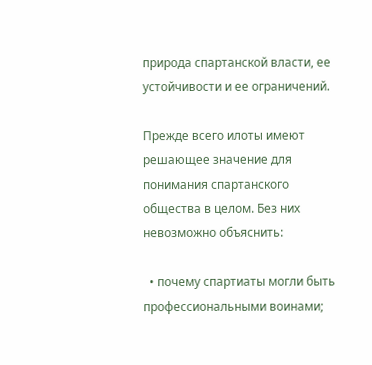природа спартанской власти, ее устойчивости и ее ограничений.

Прежде всего илоты имеют решающее значение для понимания спартанского общества в целом. Без них невозможно объяснить:

  • почему спартиаты могли быть профессиональными воинами;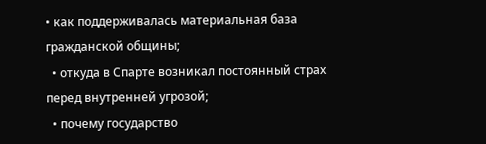• как поддерживалась материальная база гражданской общины;
  • откуда в Спарте возникал постоянный страх перед внутренней угрозой;
  • почему государство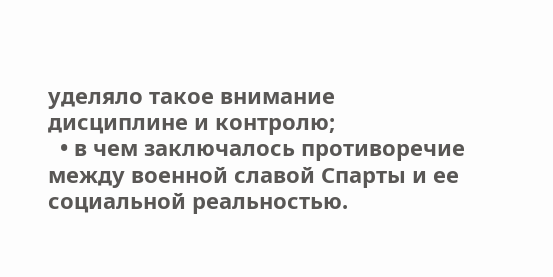уделяло такое внимание дисциплине и контролю;
  • в чем заключалось противоречие между военной славой Спарты и ее социальной реальностью.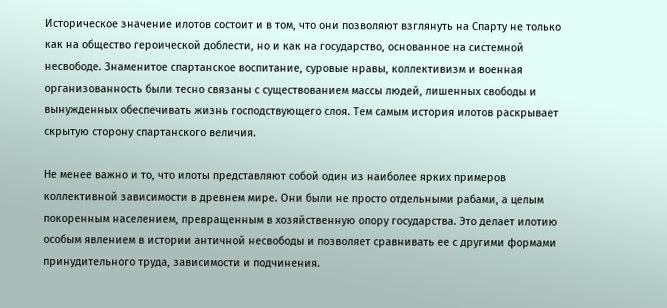Историческое значение илотов состоит и в том, что они позволяют взглянуть на Спарту не только как на общество героической доблести, но и как на государство, основанное на системной несвободе. Знаменитое спартанское воспитание, суровые нравы, коллективизм и военная организованность были тесно связаны с существованием массы людей, лишенных свободы и вынужденных обеспечивать жизнь господствующего слоя. Тем самым история илотов раскрывает скрытую сторону спартанского величия.

Не менее важно и то, что илоты представляют собой один из наиболее ярких примеров коллективной зависимости в древнем мире. Они были не просто отдельными рабами, а целым покоренным населением, превращенным в хозяйственную опору государства. Это делает илотию особым явлением в истории античной несвободы и позволяет сравнивать ее с другими формами принудительного труда, зависимости и подчинения.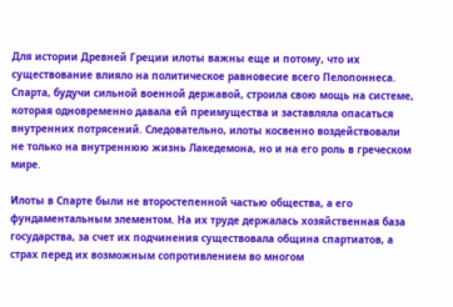Для истории Древней Греции илоты важны еще и потому, что их существование влияло на политическое равновесие всего Пелопоннеса. Спарта, будучи сильной военной державой, строила свою мощь на системе, которая одновременно давала ей преимущества и заставляла опасаться внутренних потрясений. Следовательно, илоты косвенно воздействовали не только на внутреннюю жизнь Лакедемона, но и на его роль в греческом мире.

Илоты в Спарте были не второстепенной частью общества, а его фундаментальным элементом. На их труде держалась хозяйственная база государства, за счет их подчинения существовала община спартиатов, а страх перед их возможным сопротивлением во многом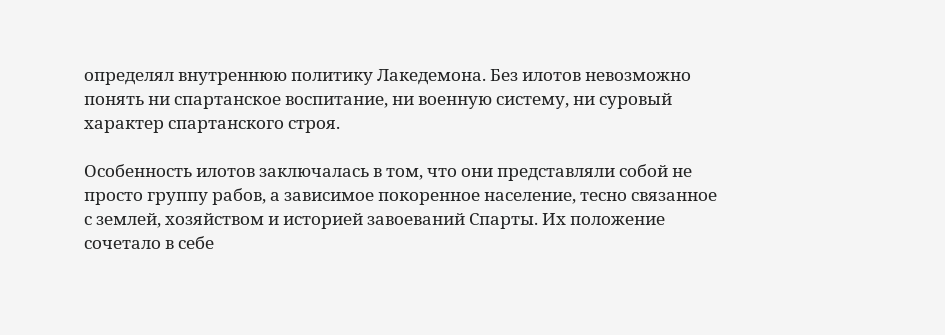определял внутреннюю политику Лакедемона. Без илотов невозможно понять ни спартанское воспитание, ни военную систему, ни суровый характер спартанского строя.

Особенность илотов заключалась в том, что они представляли собой не просто группу рабов, а зависимое покоренное население, тесно связанное с землей, хозяйством и историей завоеваний Спарты. Их положение сочетало в себе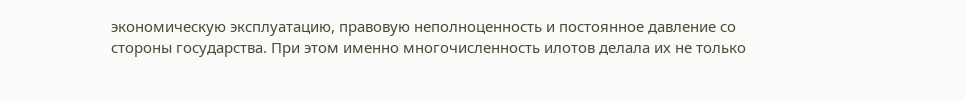экономическую эксплуатацию, правовую неполноценность и постоянное давление со стороны государства. При этом именно многочисленность илотов делала их не только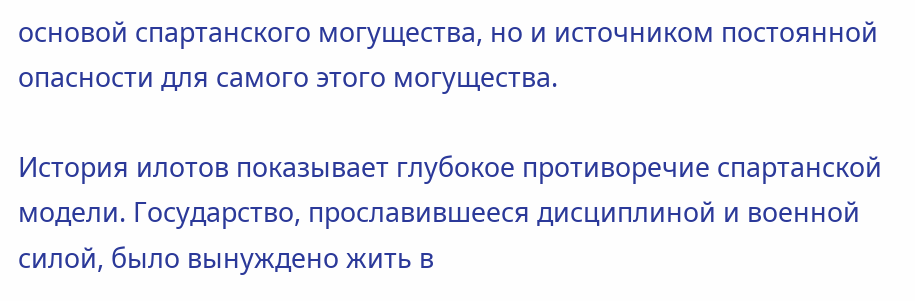основой спартанского могущества, но и источником постоянной опасности для самого этого могущества.

История илотов показывает глубокое противоречие спартанской модели. Государство, прославившееся дисциплиной и военной силой, было вынуждено жить в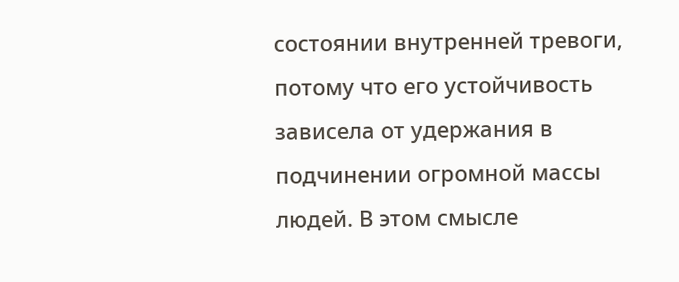состоянии внутренней тревоги, потому что его устойчивость зависела от удержания в подчинении огромной массы людей. В этом смысле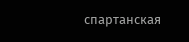спартанская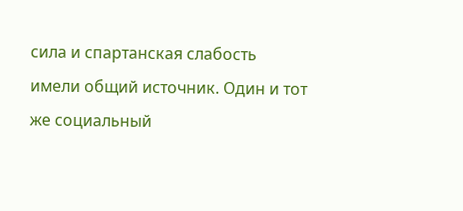сила и спартанская слабость имели общий источник. Один и тот же социальный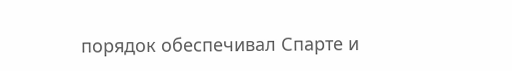порядок обеспечивал Спарте и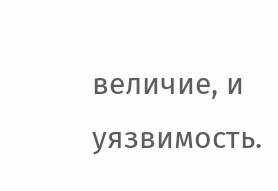величие, и уязвимость.